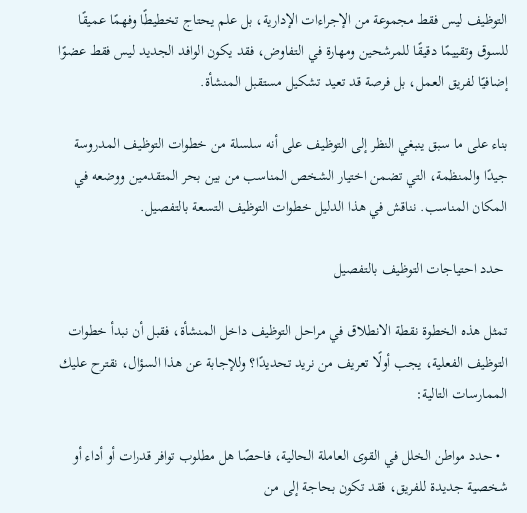التوظيف ليس فقط مجموعة من الإجراءات الإدارية، بل علم يحتاج تخطيطًا وفهمًا عميقًا للسوق وتقييمًا دقيقًا للمرشحين ومهارة في التفاوض، فقد يكون الوافد الجديد ليس فقط عضوًا إضافيًا لفريق العمل، بل فرصة قد تعيد تشكيل مستقبل المنشأة.

بناء على ما سبق ينبغي النظر إلى التوظيف على أنه سلسلة من خطوات التوظيف المدروسة جيدًا والمنظمة، التي تضمن اختيار الشخص المناسب من بين بحر المتقدمين ووضعه في المكان المناسب. نناقش في هذا الدليل خطوات التوظيف التسعة بالتفصيل.

 حدد احتياجات التوظيف بالتفصيل

تمثل هذه الخطوة نقطة الانطلاق في مراحل التوظيف داخل المنشأة، فقبل أن نبدأ خطوات التوظيف الفعلية، يجب أولًا تعريف من نريد تحديدًا؟ وللإجابة عن هذا السؤال، نقترح عليك الممارسات التالية:

  • حدد مواطن الخلل في القوى العاملة الحالية، فاحصًا هل مطلوب توافر قدرات أو أداء أو شخصية جديدة للفريق، فقد تكون بحاجة إلى من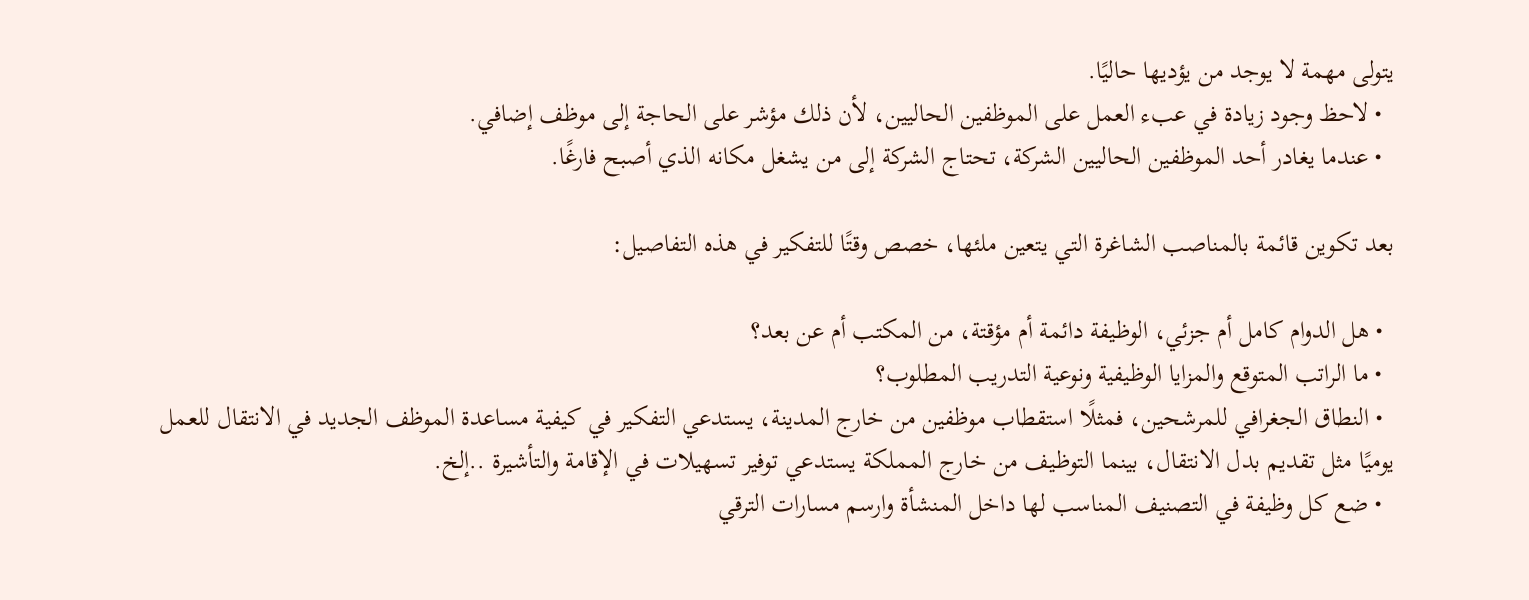يتولى مهمة لا يوجد من يؤديها حاليًا.
  • لاحظ وجود زيادة في عبء العمل على الموظفين الحاليين، لأن ذلك مؤشر على الحاجة إلى موظف إضافي.
  • عندما يغادر أحد الموظفين الحاليين الشركة، تحتاج الشركة إلى من يشغل مكانه الذي أصبح فارغًا.

بعد تكوين قائمة بالمناصب الشاغرة التي يتعين ملئها، خصص وقتًا للتفكير في هذه التفاصيل:

  • هل الدوام كامل أم جزئي، الوظيفة دائمة أم مؤقتة، من المكتب أم عن بعد؟
  • ما الراتب المتوقع والمزايا الوظيفية ونوعية التدريب المطلوب؟
  • النطاق الجغرافي للمرشحين، فمثلًا استقطاب موظفين من خارج المدينة، يستدعي التفكير في كيفية مساعدة الموظف الجديد في الانتقال للعمل يوميًا مثل تقديم بدل الانتقال، بينما التوظيف من خارج المملكة يستدعي توفير تسهيلات في الإقامة والتأشيرة ..إلخ.
  • ضع كل وظيفة في التصنيف المناسب لها داخل المنشأة وارسم مسارات الترقي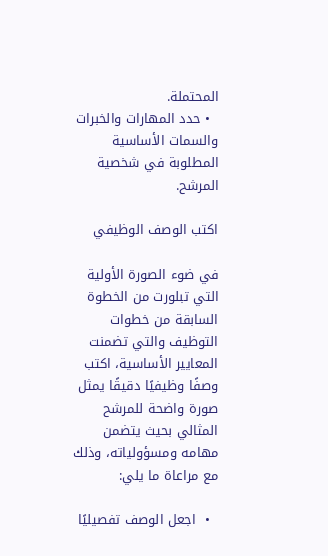المحتملة.
  • حدد المهارات والخبرات والسمات الأساسية المطلوبة في شخصية المرشح.

اكتب الوصف الوظيفي

في ضوء الصورة الأولية التي تبلورت من الخطوة السابقة من خطوات التوظيف والتي تضمنت المعايير الأساسية، اكتب وصفًا وظيفيًا دقيقًا يمثل صورة واضحة للمرشح المثالي بحيث يتضمن مهامه ومسؤولياته، وذلك مع مراعاة ما يلي:

  •  اجعل الوصف تفصيليًا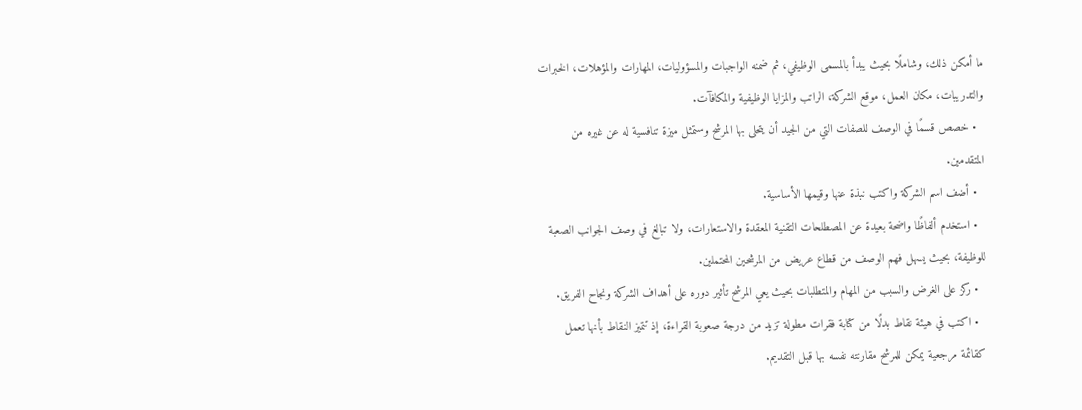ما أمكن ذلك، وشاملًا بحيث يبدأ بالمسمى الوظيفي، ثم ضمنه الواجبات والمسؤوليات، المهارات والمؤهلات، الخبرات والتدريبات، مكان العمل، موقع الشركة، الراتب والمزايا الوظيفية والمكافآت.
  • خصص قسمًا في الوصف للصفات التي من الجيد أن يتحلى بها المرشح وستمثل ميزة تنافسية له عن غيره من المتقدمين.
  • أضف اسم الشركة واكتب نبذة عنها وقيمها الأساسية.
  • استخدم ألفاظًا واضحة بعيدة عن المصطلحات التقنية المعقدة والاستعارات، ولا تبالغ في وصف الجوانب الصعبة للوظيفة، بحيث يسهل فهم الوصف من قطاع عريض من المرشحين المحتملين.
  • ركز على الغرض والسبب من المهام والمتطلبات بحيث يعي المرشح تأثير دوره على أهداف الشركة ونجاح الفريق.
  • اكتب في هيئة نقاط بدلًا من كتابة فقرات مطولة تزيد من درجة صعوبة القراءة، إذ تتميز النقاط بأنها تعمل كقائمة مرجعية يمكن للمرشح مقارنته نفسه بها قبل التقديم.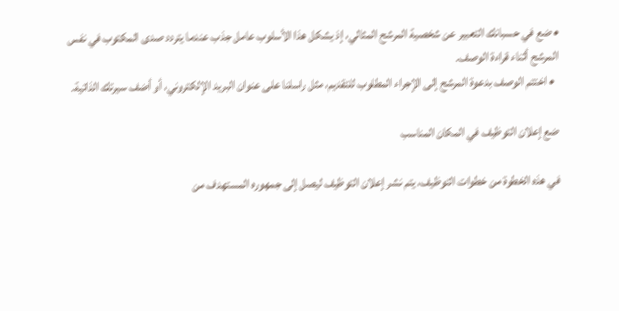• ضع في حسبانك التعبير عن شخصية المرشح المثالي، إذ يشكل هذا الأسلوب عامل جذب عندما يتردد صدى المكتوب في نفس المرشح أثناء قراءة الوصف.
  • اختتم الوصف بدعوة المرشح إلى الإجراء المطلوب للتقديم، مثل راسلنا على عنوان البريد الإلكتروني، أو أضف سيرتك الذاتية.

ضع إعلان التوظيف في المكان المناسب

في هذه الخطوة من خطوات التوظيف، يتم نشر إعلان التوظيف ليصل إلى جمهوره المستهدف من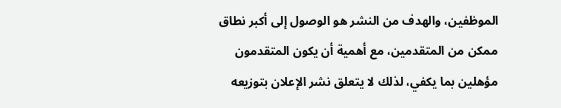الموظفين، والهدف من النشر هو الوصول إلى أكبر نطاق ممكن من المتقدمين، مع أهمية أن يكون المتقدمون مؤهلين بما يكفي، لذلك لا يتعلق نشر الإعلان بتوزيعه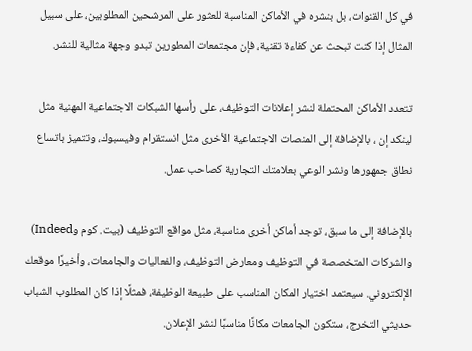في كل القنوات، بل بنشره في الأماكن المناسبة للعثور على المرشحين المطلوبين، على سبيل المثال إذا كنت تبحث عن كفاءة تقنية، فإن مجتمعات المطورين تبدو وجهة مثالية للنشر.

تتعدد الأماكن المحتملة لنشر إعلانات التوظيف، على رأسها الشبكات الاجتماعية المهنية مثل لينكد إن ، بالإضافة إلى المنصات الاجتماعية الأخرى مثل انستقرام وفيسبوك، وتتميز باتساع نطاق جمهورها ونشر الوعي بعلامتك التجارية كصاحب عمل.

بالإضافة إلى ما سبق، توجد أماكن أخرى مناسبة، مثل مواقع التوظيف (بيت. كوم وIndeed) والشركات المتخصصة في التوظيف ومعارض التوظيف، والفعاليات والجامعات، وأخيرًا موقعك الإلكتروني. سيعتمد اختيار المكان المناسب على طبيعة الوظيفة، فمثلًا إذا كان المطلوب الشباب حديثي التخرج، ستكون الجامعات مكانًا مناسبًا لنشر الإعلان.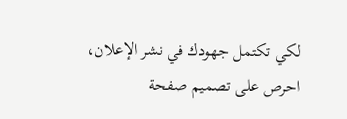لكي تكتمل جهودك في نشر الإعلان، احرص على تصميم صفحة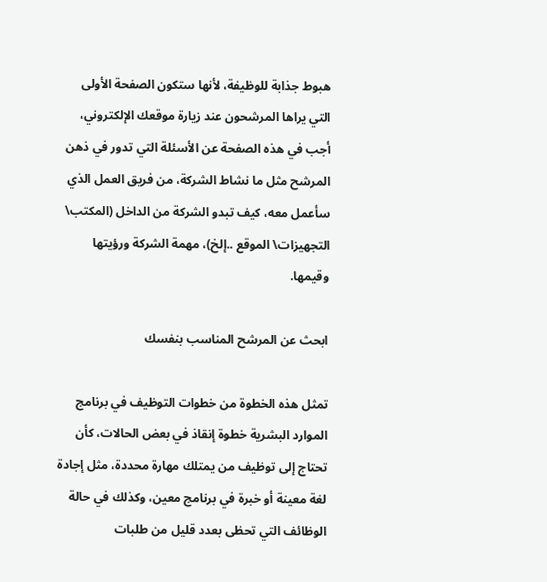هبوط جذابة للوظيفة، لأنها ستكون الصفحة الأولى التي يراها المرشحون عند زيارة موقعك الإلكتروني، أجب في هذه الصفحة عن الأسئلة التي تدور في ذهن المرشح مثل ما نشاط الشركة، من فريق العمل الذي سأعمل معه، كيف تبدو الشركة من الداخل (المكتب\ التجهيزات\ الموقع ..إلخ)، مهمة الشركة ورؤيتها وقيمها.

ابحث عن المرشح المناسب بنفسك

تمثل هذه الخطوة من خطوات التوظيف في برنامج الموارد البشرية خطوة إنقاذ في بعض الحالات، كأن تحتاج إلى توظيف من يمتلك مهارة محددة، مثل إجادة لغة معينة أو خبرة في برنامج معين، وكذلك في حالة الوظائف التي تحظى بعدد قليل من طلبات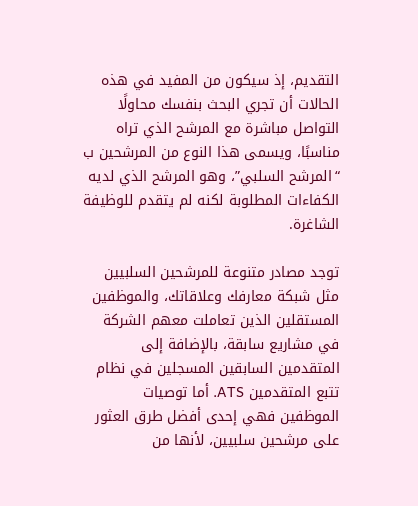التقديم، إذ سيكون من المفيد في هذه الحالات أن تجري البحث بنفسك محاولًا التواصل مباشرة مع المرشح الذي تراه مناسبًا، ويسمى هذا النوع من المرشحين ب “المرشح السلبي”، وهو المرشح الذي لديه الكفاءات المطلوبة لكنه لم يتقدم للوظيفة الشاغرة.

توجد مصادر متنوعة للمرشحين السلبيين مثل شبكة معارفك وعلاقاتك، والموظفين المستقلين الذين تعاملت معهم الشركة في مشاريع سابقة، بالإضافة إلى المتقدمين السابقين المسجلين في نظام تتبع المتقدمين ATS. أما توصيات الموظفين فهي إحدى أفضل طرق العثور على مرشحين سلبيين، لأنها من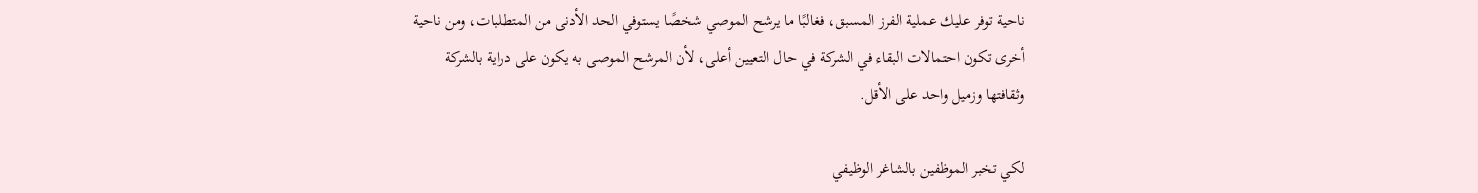ناحية توفر عليك عملية الفرز المسبق، فغالبًا ما يرشح الموصي شخصًا يستوفي الحد الأدنى من المتطلبات، ومن ناحية أخرى تكون احتمالات البقاء في الشركة في حال التعيين أعلى، لأن المرشح الموصى به يكون على دراية بالشركة وثقافتها وزميل واحد على الأقل.

لكي تخبر الموظفين بالشاغر الوظيفي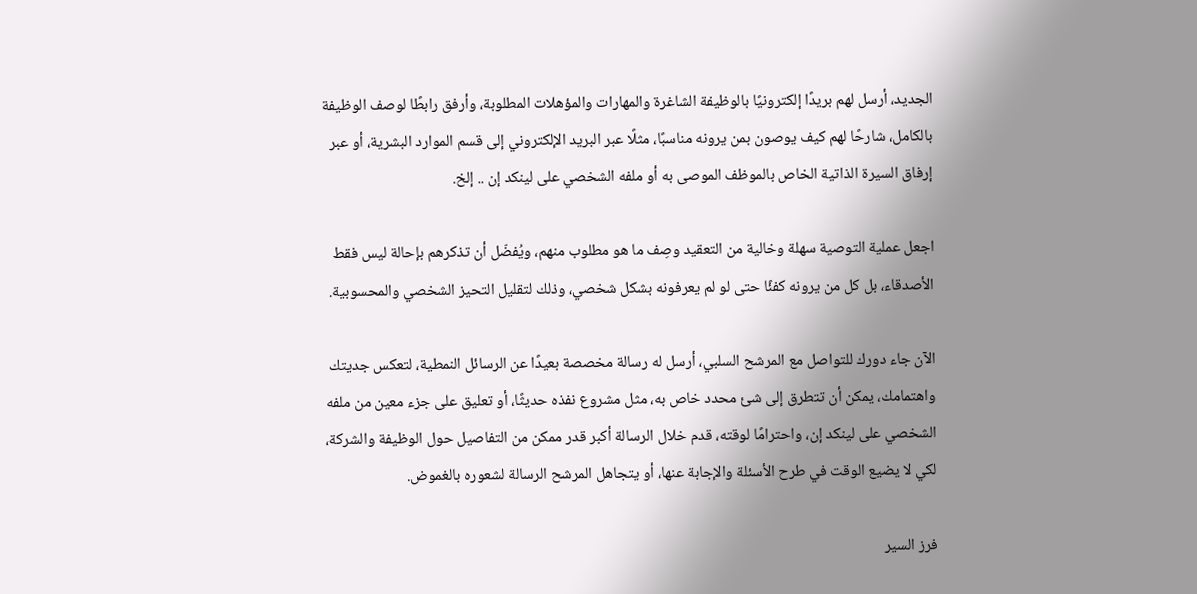الجديد، أرسل لهم بريدًا إلكترونيًا بالوظيفة الشاغرة والمهارات والمؤهلات المطلوبة، وأرفق رابطًا لوصف الوظيفة بالكامل، شارحًا لهم كيف يوصون بمن يرونه مناسبًا، مثلًا عبر البريد الإلكتروني إلى قسم الموارد البشرية، أو عبر إرفاق السيرة الذاتية الخاص بالموظف الموصى به أو ملفه الشخصي على لينكد إن .. إلخ.

اجعل عملية التوصية سهلة وخالية من التعقيد وصِف ما هو مطلوب منهم، ويُفضّل أن تذكرهم بإحالة ليس فقط الأصدقاء، بل كل من يرونه كفئًا حتى لو لم يعرفونه بشكل شخصي، وذلك لتقليل التحيز الشخصي والمحسوبية.

الآن جاء دورك للتواصل مع المرشح السلبي، أرسل له رسالة مخصصة بعيدًا عن الرسائل النمطية، لتعكس جديتك واهتمامك، يمكن أن تتطرق إلى شئ محدد خاص به، مثل مشروع نفذه حديثًا، أو تعليق على جزء معين من ملفه الشخصي على لينكد إن، واحترامًا لوقته، قدم خلال الرسالة أكبر قدر ممكن من التفاصيل حول الوظيفة والشركة، لكي لا يضيع الوقت في طرح الأسئلة والإجابة عنها، أو يتجاهل المرشح الرسالة لشعوره بالغموض.

فرز السير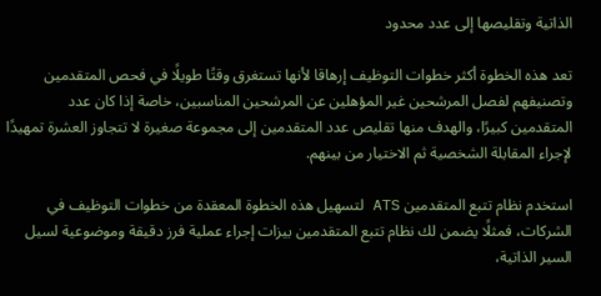الذاتية وتقليصها إلى عدد محدود

تعد هذه الخطوة أكثر خطوات التوظيف إرهاقا لأنها تستغرق وقتًا طويلًا في فحص المتقدمين وتصنيفهم لفصل المرشحين غير المؤهلين عن المرشحين المناسبين، خاصة إذا كان عدد المتقدمين كبيرًا، والهدف منها تقليص عدد المتقدمين إلى مجموعة صغيرة لا تتجاوز العشرة تمهيدًا لإجراء المقابلة الشخصية ثم الاختيار من بينهم.

استخدم نظام تتبع المتقدمين ATS لتسهيل هذه الخطوة المعقدة من خطوات التوظيف في الشركات، فمثلًا يضمن لك نظام تتبع المتقدمين بيزات إجراء عملية فرز دقيقة وموضوعية لسيل السير الذاتية،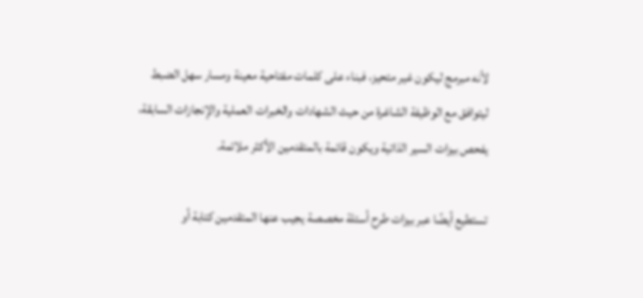لأنه مبرمج ليكون غير متحيز، فبناء على كلمات مفتاحية معينة ومسار سهل الضبط ليتوافق مع الوظيفة الشاغرة من حيث الشهادات والخبرات العملية والإنجازات السابقة، يفحص بيزات السير الذاتية ويكون قائمة بالمتقدمين الأكثر ملائمة.

تستطيع أيضًا عبر بيزات طرح أسئلة مخصصة يجيب عنها المتقدمين كتابة أو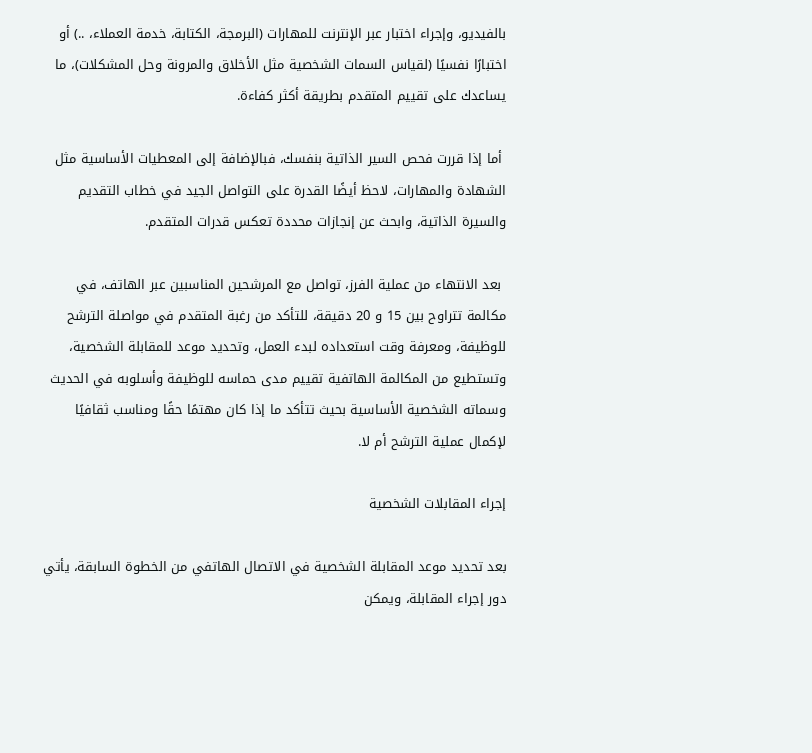بالفيديو، وإجراء اختبار عبر الإنترنت للمهارات (البرمجة، الكتابة، خدمة العملاء، ..) أو اختبارًا نفسيًا (لقياس السمات الشخصية مثل الأخلاق والمرونة وحل المشكلات)، ما يساعدك على تقييم المتقدم بطريقة أكثر كفاءة.

 أما إذا قررت فحص السير الذاتية بنفسك، فبالإضافة إلى المعطيات الأساسية مثل الشهادة والمهارات، لاحظ أيضًا القدرة على التواصل الجيد في خطاب التقديم والسيرة الذاتية، وابحث عن إنجازات محددة تعكس قدرات المتقدم.

 بعد الانتهاء من عملية الفرز، تواصل مع المرشحين المناسبين عبر الهاتف، في مكالمة تتراوح بين 15 و 20 دقيقة، للتأكد من رغبة المتقدم في مواصلة الترشح للوظيفة، ومعرفة وقت استعداده لبدء العمل، وتحديد موعد للمقابلة الشخصية، وتستطيع من المكالمة الهاتفية تقييم مدى حماسه للوظيفة وأسلوبه في الحديث وسماته الشخصية الأساسية بحيث تتأكد ما إذا كان مهتمًا حقًا ومناسب ثقافيًا لإكمال عملية الترشح أم لا.

إجراء المقابلات الشخصية

بعد تحديد موعد المقابلة الشخصية في الاتصال الهاتفي من الخطوة السابقة، يأتي دور إجراء المقابلة، ويمكن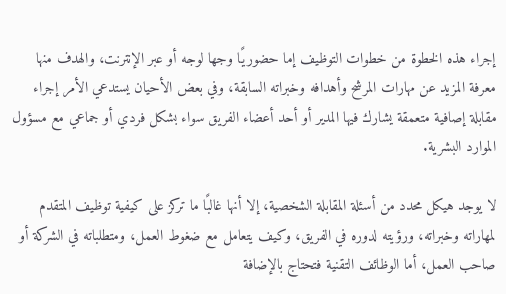إجراء هذه الخطوة من خطوات التوظيف إما حضوريًا وجها لوجه أو عبر الإنترنت، والهدف منها معرفة المزيد عن مهارات المرشح وأهدافه وخبراته السابقة، وفي بعض الأحيان يستدعي الأمر إجراء مقابلة إصافية متعمقة يشارك فيها المدير أو أحد أعضاء الفريق سواء بشكل فردي أو جماعي مع مسؤول الموارد البشرية.

لا يوجد هيكل محدد من أسئلة المقابلة الشخصية، إلا أنها غالبًا ما تركز على كيفية توظيف المتقدم لمهاراته وخبراته، ورؤيته لدوره في الفريق، وكيف يتعامل مع ضغوط العمل، ومتطلباته في الشركة أو صاحب العمل، أما الوظائف التقنية فتحتاج بالإضافة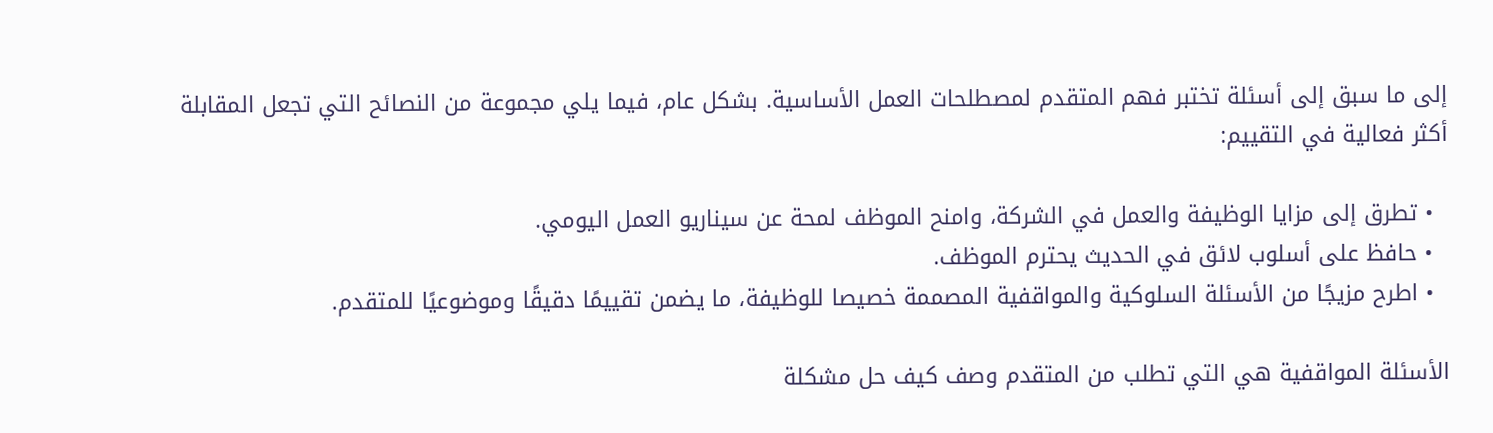إلى ما سبق إلى أسئلة تختبر فهم المتقدم لمصطلحات العمل الأساسية. بشكل عام، فيما يلي مجموعة من النصائح التي تجعل المقابلة أكثر فعالية في التقييم:

  • تطرق إلى مزايا الوظيفة والعمل في الشركة، وامنح الموظف لمحة عن سيناريو العمل اليومي.
  • حافظ على أسلوب لائق في الحديث يحترم الموظف.
  • اطرح مزيجًا من الأسئلة السلوكية والمواقفية المصممة خصيصا للوظيفة، ما يضمن تقييمًا دقيقًا وموضوعيًا للمتقدم.

الأسئلة المواقفية هي التي تطلب من المتقدم وصف كيف حل مشكلة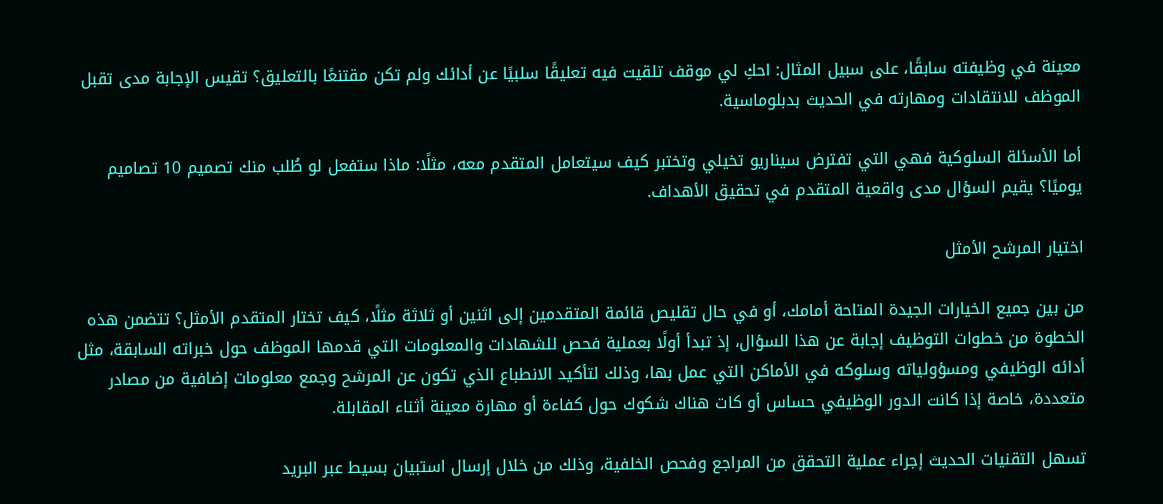معينة في وظيفته سابقًا، على سبيل المثال: احكِ لي موقف تلقيت فيه تعليقًا سلبيًا عن أدائك ولم تكن مقتنعًا بالتعليق؟ تقيس الإجابة مدى تقبل الموظف للانتقادات ومهارته في الحديث بدبلوماسية.

أما الأسئلة السلوكية فهي التي تفترض سيناريو تخيلي وتختبر كيف سيتعامل المتقدم معه، مثلًا: ماذا ستفعل لو طُلب منك تصميم 10 تصاميم يوميًا؟ يقيم السؤال مدى واقعية المتقدم في تحقيق الأهداف.

اختيار المرشح الأمثل

من بين جميع الخيارات الجيدة المتاحة أمامك، أو في حال تقليص قائمة المتقدمين إلى اثنين أو ثلاثة مثلًا، كيف تختار المتقدم الأمثل؟ تتضمن هذه الخطوة من خطوات التوظيف إجابة عن هذا السؤال، إذ تبدأ أولًا بعملية فحص للشهادات والمعلومات التي قدمها الموظف حول خبراته السابقة، مثل أدائه الوظيفي ومسؤولياته وسلوكه في الأماكن التي عمل بها، وذلك لتأكيد الانطباع الذي تكون عن المرشح وجمع معلومات إضافية من مصادر متعددة، خاصة إذا كانت الدور الوظيفي حساس أو كات هناك شكوك حول كفاءة أو مهارة معينة أثناء المقابلة.

تسهل التقنيات الحديث إجراء عملية التحقق من المراجع وفحص الخلفية، وذلك من خلال إرسال استبيان بسيط عبر البريد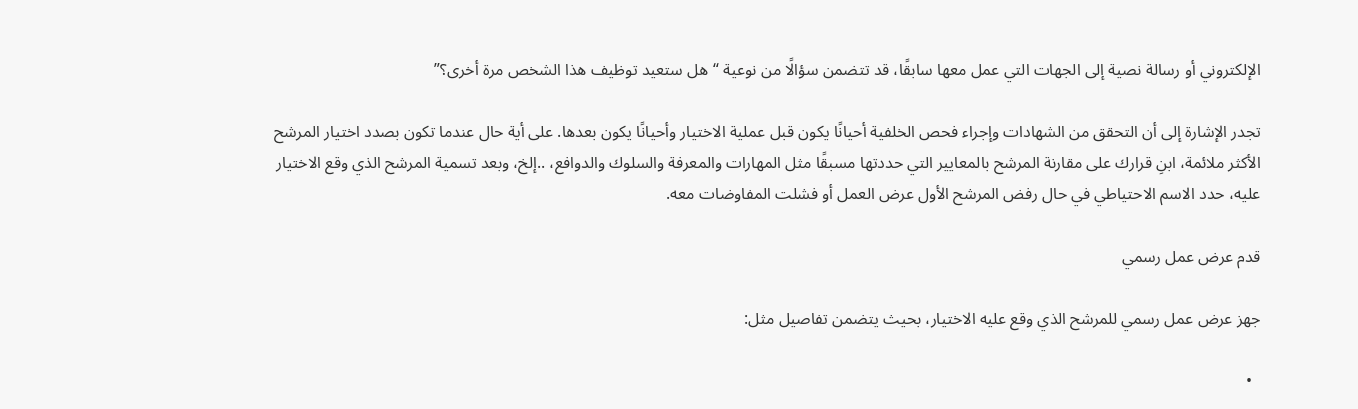الإلكتروني أو رسالة نصية إلى الجهات التي عمل معها سابقًا، قد تتضمن سؤالًا من نوعية “هل ستعيد توظيف هذا الشخص مرة أخرى؟”

تجدر الإشارة إلى أن التحقق من الشهادات وإجراء فحص الخلفية أحيانًا يكون قبل عملية الاختيار وأحيانًا يكون بعدها. على أية حال عندما تكون بصدد اختيار المرشح الأكثر ملائمة، ابنِ قرارك على مقارنة المرشح بالمعايير التي حددتها مسبقًا مثل المهارات والمعرفة والسلوك والدوافع، ..إلخ، وبعد تسمية المرشح الذي وقع الاختيار عليه، حدد الاسم الاحتياطي في حال رفض المرشح الأول عرض العمل أو فشلت المفاوضات معه.

قدم عرض عمل رسمي

جهز عرض عمل رسمي للمرشح الذي وقع عليه الاختيار، بحيث يتضمن تفاصيل مثل:

  •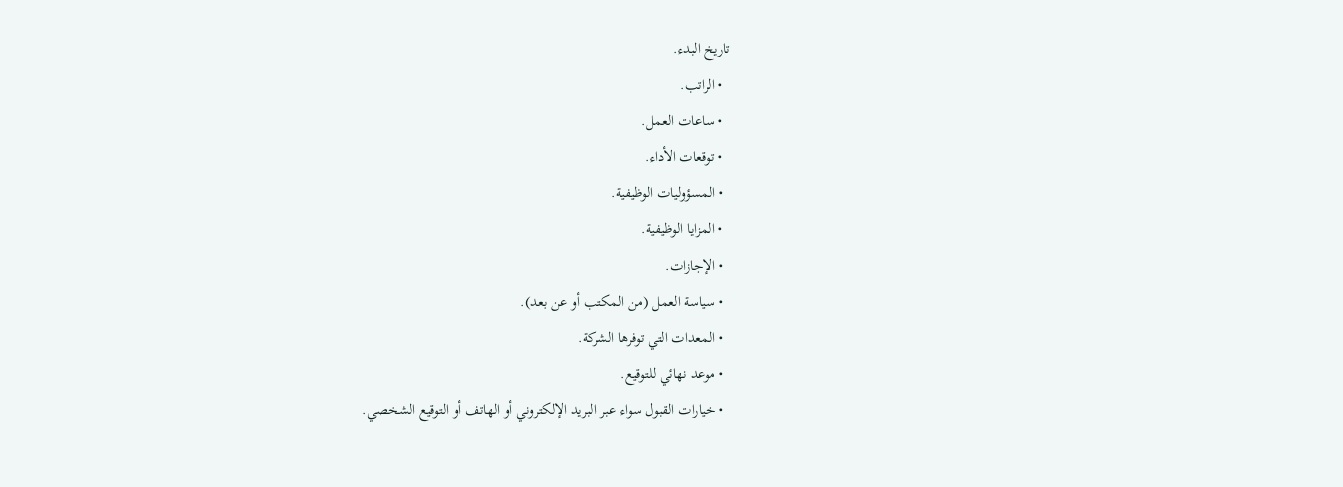تاريخ البدء.
  • الراتب.
  • ساعات العمل.
  • توقعات الأداء.
  • المسؤوليات الوظيفية.
  • المزايا الوظيفية.
  • الإجازات.
  • سياسة العمل (من المكتب أو عن بعد).
  • المعدات التي توفرها الشركة.
  • موعد نهائي للتوقيع.
  • خيارات القبول سواء عبر البريد الإلكتروني أو الهاتف أو التوقيع الشخصي.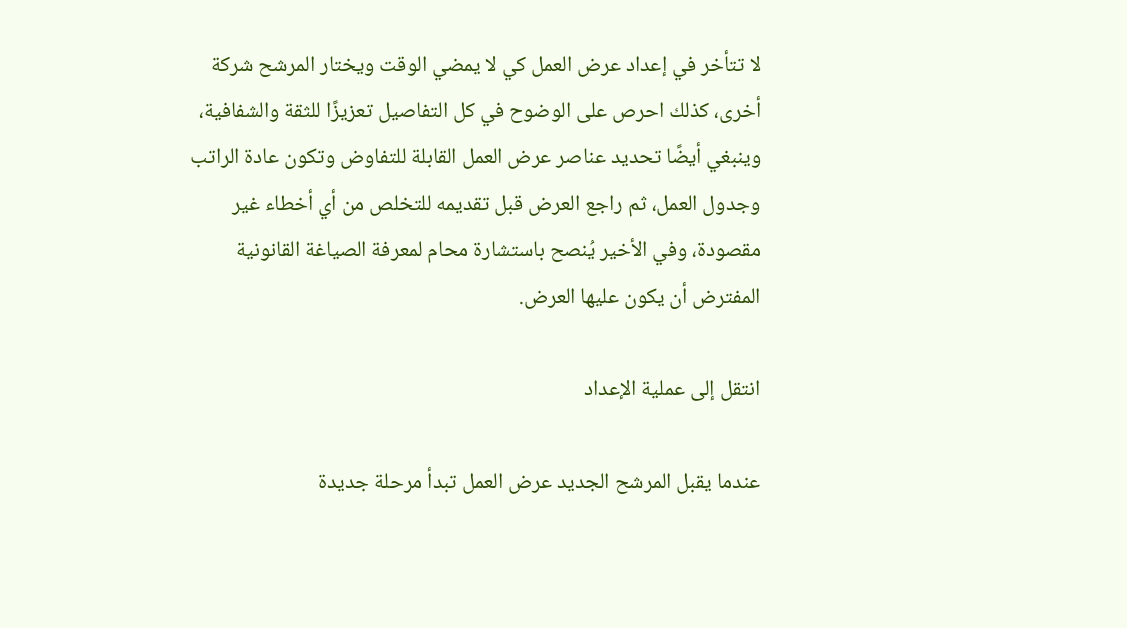لا تتأخر في إعداد عرض العمل كي لا يمضي الوقت ويختار المرشح شركة أخرى، كذلك احرص على الوضوح في كل التفاصيل تعزيزًا للثقة والشفافية، وينبغي أيضًا تحديد عناصر عرض العمل القابلة للتفاوض وتكون عادة الراتب وجدول العمل، ثم راجع العرض قبل تقديمه للتخلص من أي أخطاء غير مقصودة، وفي الأخير يُنصح باستشارة محام لمعرفة الصياغة القانونية المفترض أن يكون عليها العرض.

انتقل إلى عملية الإعداد

عندما يقبل المرشح الجديد عرض العمل تبدأ مرحلة جديدة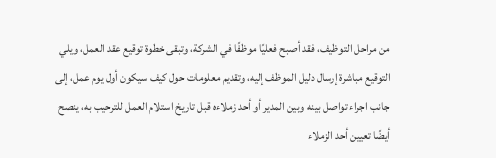من مراحل التوظيف، فقد أصبح فعليًا موظفًا في الشركة، وتبقى خطوة توقيع عقد العمل، ويلي التوقيع مباشرة إرسال دليل الموظف إليه، وتقديم معلومات حول كيف سيكون أول يوم عمل، إلى جانب اجراء تواصل بينه وبين المدير أو أحد زملاءه قبل تاريخ استلام العمل للترحيب به، ينصح أيضًا تعيين أحد الزملاء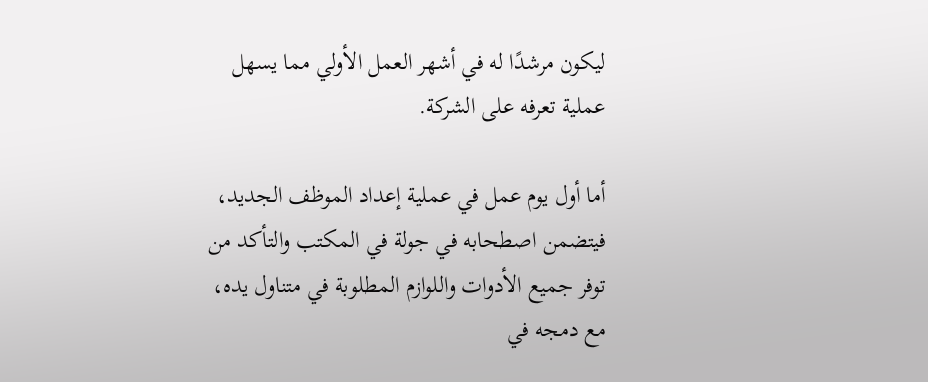ليكون مرشدًا له في أشهر العمل الأولي مما يسهل عملية تعرفه على الشركة.

أما أول يوم عمل في عملية إعداد الموظف الجديد، فيتضمن اصطحابه في جولة في المكتب والتأكد من توفر جميع الأدوات واللوازم المطلوبة في متناول يده، مع دمجه في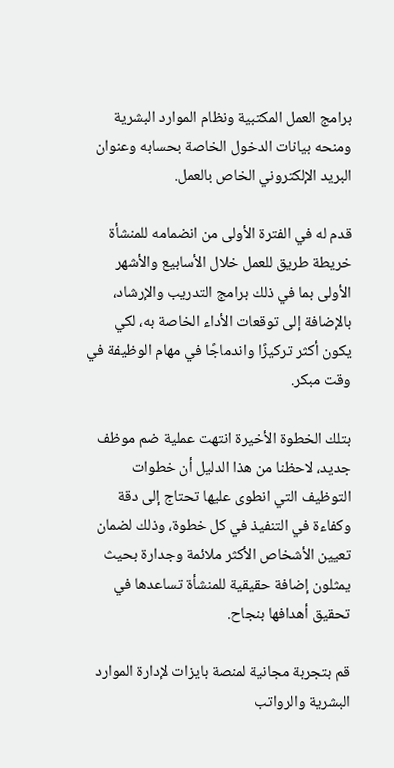برامج العمل المكتبية ونظام الموارد البشرية ومنحه بيانات الدخول الخاصة بحسابه وعنوان البريد الإلكتروني الخاص بالعمل.

قدم له في الفترة الأولى من انضمامه للمنشأة خريطة طريق للعمل خلال الأسابيع والأشهر الأولى بما في ذلك برامج التدريب والإرشاد، بالإضافة إلى توقعات الأداء الخاصة به، لكي يكون أكثر تركيزًا واندماجًا في مهام الوظيفة في وقت مبكر.

بتلك الخطوة الأخيرة انتهت عملية ضم موظف جديد، لاحظنا من هذا الدليل أن خطوات التوظيف التي انطوى عليها تحتاج إلى دقة وكفاءة في التنفيذ في كل خطوة، وذلك لضمان تعيين الأشخاص الأكثر ملائمة وجدارة بحيث يمثلون إضافة حقيقية للمنشأة تساعدها في تحقيق أهدافها بنجاح.

قم بتجربة مجانية لمنصة بايزات لإدارة الموارد البشرية والرواتب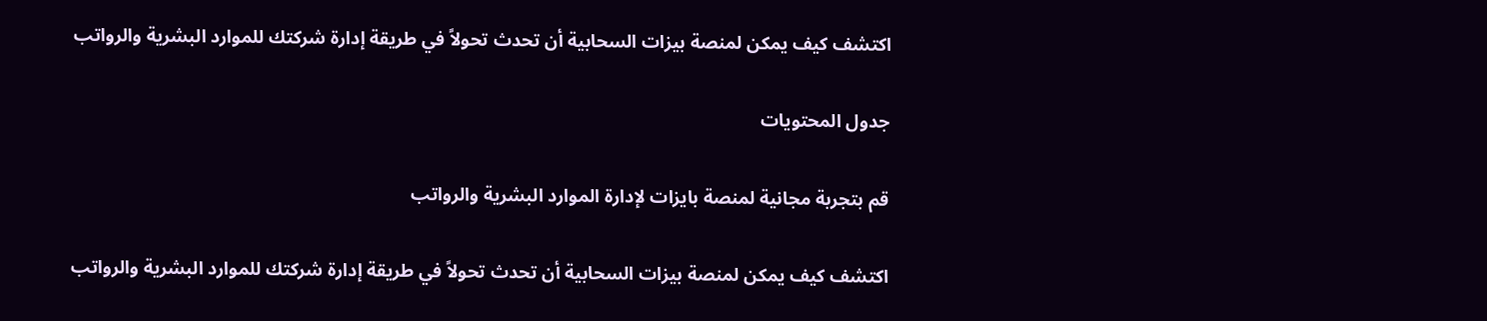اكتشف كيف يمكن لمنصة بيزات السحابية أن تحدث تحولاً في طريقة إدارة شركتك للموارد البشرية والرواتب

جدول المحتويات

قم بتجربة مجانية لمنصة بايزات لإدارة الموارد البشرية والرواتب

اكتشف كيف يمكن لمنصة بيزات السحابية أن تحدث تحولاً في طريقة إدارة شركتك للموارد البشرية والرواتب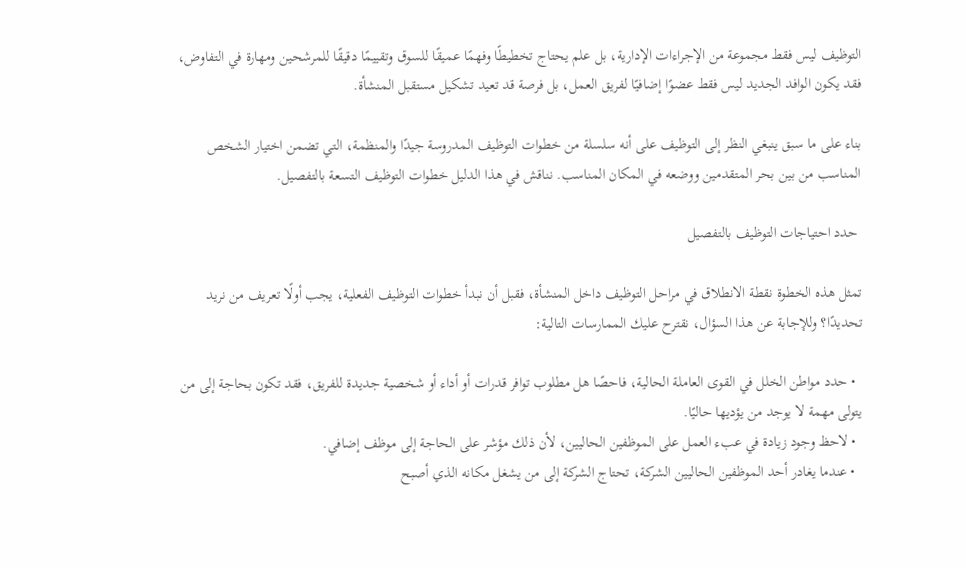التوظيف ليس فقط مجموعة من الإجراءات الإدارية، بل علم يحتاج تخطيطًا وفهمًا عميقًا للسوق وتقييمًا دقيقًا للمرشحين ومهارة في التفاوض، فقد يكون الوافد الجديد ليس فقط عضوًا إضافيًا لفريق العمل، بل فرصة قد تعيد تشكيل مستقبل المنشأة.

بناء على ما سبق ينبغي النظر إلى التوظيف على أنه سلسلة من خطوات التوظيف المدروسة جيدًا والمنظمة، التي تضمن اختيار الشخص المناسب من بين بحر المتقدمين ووضعه في المكان المناسب. نناقش في هذا الدليل خطوات التوظيف التسعة بالتفصيل.

 حدد احتياجات التوظيف بالتفصيل

تمثل هذه الخطوة نقطة الانطلاق في مراحل التوظيف داخل المنشأة، فقبل أن نبدأ خطوات التوظيف الفعلية، يجب أولًا تعريف من نريد تحديدًا؟ وللإجابة عن هذا السؤال، نقترح عليك الممارسات التالية:

  • حدد مواطن الخلل في القوى العاملة الحالية، فاحصًا هل مطلوب توافر قدرات أو أداء أو شخصية جديدة للفريق، فقد تكون بحاجة إلى من يتولى مهمة لا يوجد من يؤديها حاليًا.
  • لاحظ وجود زيادة في عبء العمل على الموظفين الحاليين، لأن ذلك مؤشر على الحاجة إلى موظف إضافي.
  • عندما يغادر أحد الموظفين الحاليين الشركة، تحتاج الشركة إلى من يشغل مكانه الذي أصبح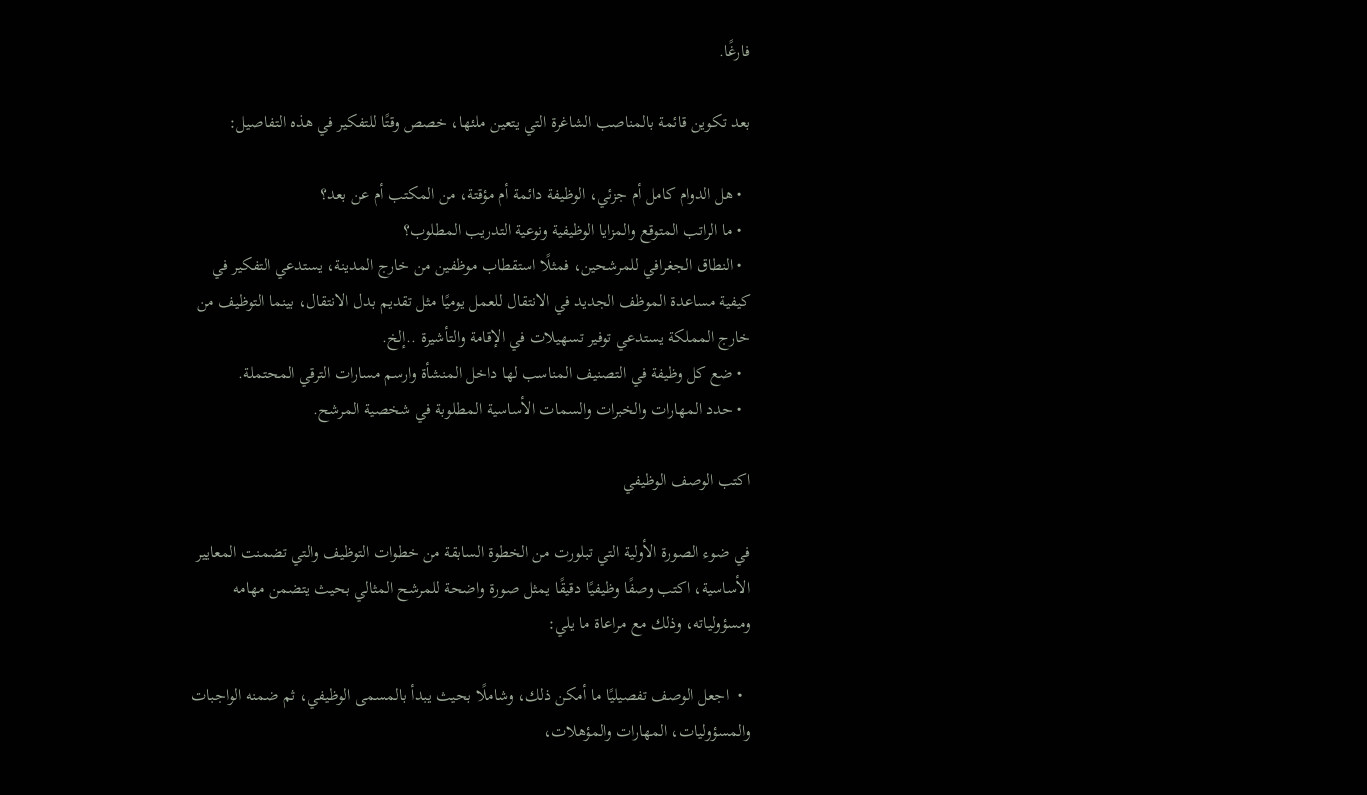فارغًا.

بعد تكوين قائمة بالمناصب الشاغرة التي يتعين ملئها، خصص وقتًا للتفكير في هذه التفاصيل:

  • هل الدوام كامل أم جزئي، الوظيفة دائمة أم مؤقتة، من المكتب أم عن بعد؟
  • ما الراتب المتوقع والمزايا الوظيفية ونوعية التدريب المطلوب؟
  • النطاق الجغرافي للمرشحين، فمثلًا استقطاب موظفين من خارج المدينة، يستدعي التفكير في كيفية مساعدة الموظف الجديد في الانتقال للعمل يوميًا مثل تقديم بدل الانتقال، بينما التوظيف من خارج المملكة يستدعي توفير تسهيلات في الإقامة والتأشيرة ..إلخ.
  • ضع كل وظيفة في التصنيف المناسب لها داخل المنشأة وارسم مسارات الترقي المحتملة.
  • حدد المهارات والخبرات والسمات الأساسية المطلوبة في شخصية المرشح.

اكتب الوصف الوظيفي

في ضوء الصورة الأولية التي تبلورت من الخطوة السابقة من خطوات التوظيف والتي تضمنت المعايير الأساسية، اكتب وصفًا وظيفيًا دقيقًا يمثل صورة واضحة للمرشح المثالي بحيث يتضمن مهامه ومسؤولياته، وذلك مع مراعاة ما يلي:

  •  اجعل الوصف تفصيليًا ما أمكن ذلك، وشاملًا بحيث يبدأ بالمسمى الوظيفي، ثم ضمنه الواجبات والمسؤوليات، المهارات والمؤهلات،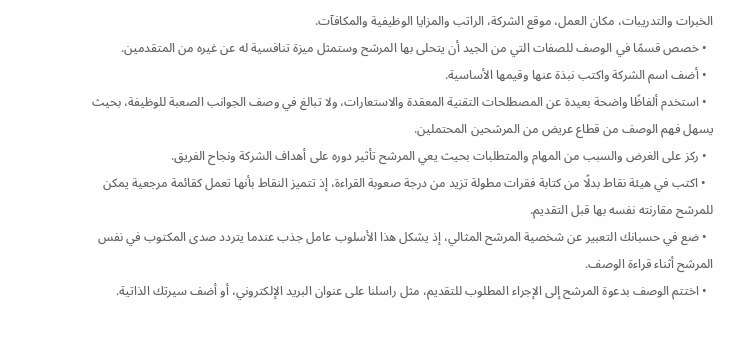الخبرات والتدريبات، مكان العمل، موقع الشركة، الراتب والمزايا الوظيفية والمكافآت.
  • خصص قسمًا في الوصف للصفات التي من الجيد أن يتحلى بها المرشح وستمثل ميزة تنافسية له عن غيره من المتقدمين.
  • أضف اسم الشركة واكتب نبذة عنها وقيمها الأساسية.
  • استخدم ألفاظًا واضحة بعيدة عن المصطلحات التقنية المعقدة والاستعارات، ولا تبالغ في وصف الجوانب الصعبة للوظيفة، بحيث يسهل فهم الوصف من قطاع عريض من المرشحين المحتملين.
  • ركز على الغرض والسبب من المهام والمتطلبات بحيث يعي المرشح تأثير دوره على أهداف الشركة ونجاح الفريق.
  • اكتب في هيئة نقاط بدلًا من كتابة فقرات مطولة تزيد من درجة صعوبة القراءة، إذ تتميز النقاط بأنها تعمل كقائمة مرجعية يمكن للمرشح مقارنته نفسه بها قبل التقديم.
  • ضع في حسبانك التعبير عن شخصية المرشح المثالي، إذ يشكل هذا الأسلوب عامل جذب عندما يتردد صدى المكتوب في نفس المرشح أثناء قراءة الوصف.
  • اختتم الوصف بدعوة المرشح إلى الإجراء المطلوب للتقديم، مثل راسلنا على عنوان البريد الإلكتروني، أو أضف سيرتك الذاتية.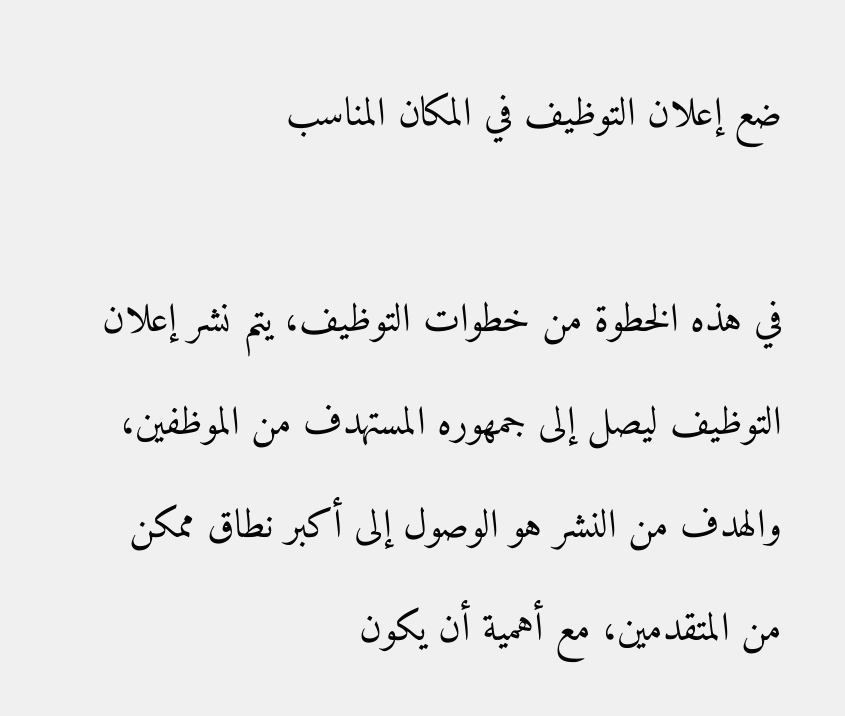ضع إعلان التوظيف في المكان المناسب

في هذه الخطوة من خطوات التوظيف، يتم نشر إعلان التوظيف ليصل إلى جمهوره المستهدف من الموظفين، والهدف من النشر هو الوصول إلى أكبر نطاق ممكن من المتقدمين، مع أهمية أن يكون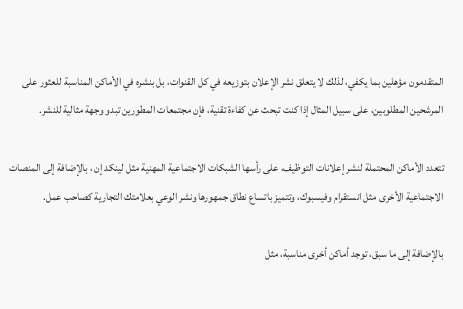المتقدمون مؤهلين بما يكفي، لذلك لا يتعلق نشر الإعلان بتوزيعه في كل القنوات، بل بنشره في الأماكن المناسبة للعثور على المرشحين المطلوبين، على سبيل المثال إذا كنت تبحث عن كفاءة تقنية، فإن مجتمعات المطورين تبدو وجهة مثالية للنشر.

تتعدد الأماكن المحتملة لنشر إعلانات التوظيف، على رأسها الشبكات الاجتماعية المهنية مثل لينكد إن ، بالإضافة إلى المنصات الاجتماعية الأخرى مثل انستقرام وفيسبوك، وتتميز باتساع نطاق جمهورها ونشر الوعي بعلامتك التجارية كصاحب عمل.

بالإضافة إلى ما سبق، توجد أماكن أخرى مناسبة، مثل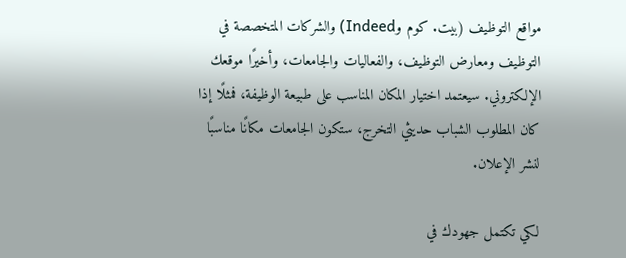مواقع التوظيف (بيت. كوم وIndeed) والشركات المتخصصة في التوظيف ومعارض التوظيف، والفعاليات والجامعات، وأخيرًا موقعك الإلكتروني. سيعتمد اختيار المكان المناسب على طبيعة الوظيفة، فمثلًا إذا كان المطلوب الشباب حديثي التخرج، ستكون الجامعات مكانًا مناسبًا لنشر الإعلان.

لكي تكتمل جهودك في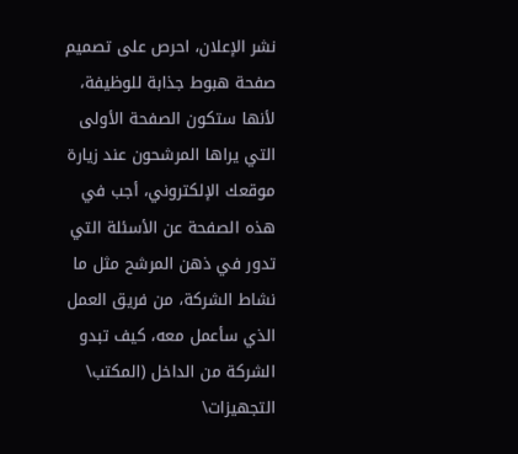نشر الإعلان، احرص على تصميم صفحة هبوط جذابة للوظيفة، لأنها ستكون الصفحة الأولى التي يراها المرشحون عند زيارة موقعك الإلكتروني، أجب في هذه الصفحة عن الأسئلة التي تدور في ذهن المرشح مثل ما نشاط الشركة، من فريق العمل الذي سأعمل معه، كيف تبدو الشركة من الداخل (المكتب\ التجهيزات\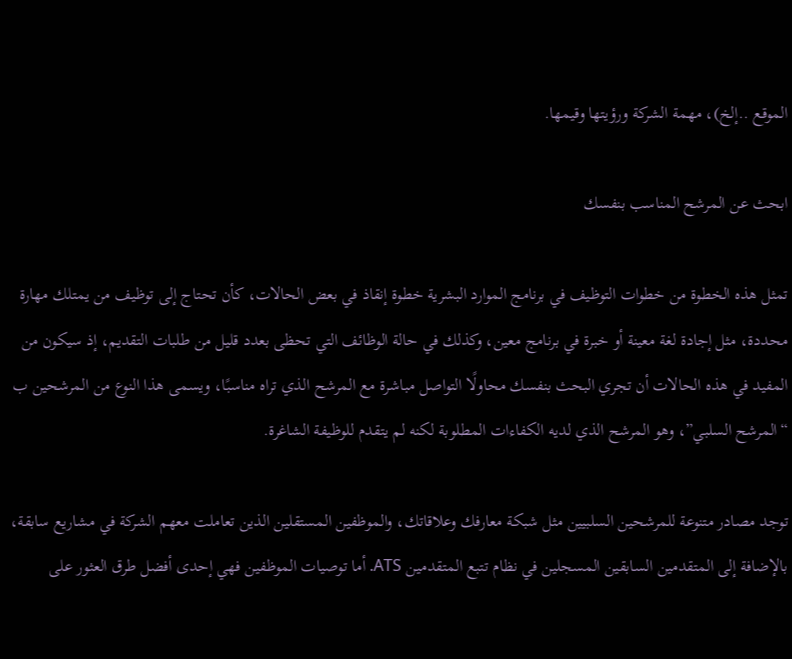الموقع ..إلخ)، مهمة الشركة ورؤيتها وقيمها.

ابحث عن المرشح المناسب بنفسك

تمثل هذه الخطوة من خطوات التوظيف في برنامج الموارد البشرية خطوة إنقاذ في بعض الحالات، كأن تحتاج إلى توظيف من يمتلك مهارة محددة، مثل إجادة لغة معينة أو خبرة في برنامج معين، وكذلك في حالة الوظائف التي تحظى بعدد قليل من طلبات التقديم، إذ سيكون من المفيد في هذه الحالات أن تجري البحث بنفسك محاولًا التواصل مباشرة مع المرشح الذي تراه مناسبًا، ويسمى هذا النوع من المرشحين ب “المرشح السلبي”، وهو المرشح الذي لديه الكفاءات المطلوبة لكنه لم يتقدم للوظيفة الشاغرة.

توجد مصادر متنوعة للمرشحين السلبيين مثل شبكة معارفك وعلاقاتك، والموظفين المستقلين الذين تعاملت معهم الشركة في مشاريع سابقة، بالإضافة إلى المتقدمين السابقين المسجلين في نظام تتبع المتقدمين ATS. أما توصيات الموظفين فهي إحدى أفضل طرق العثور على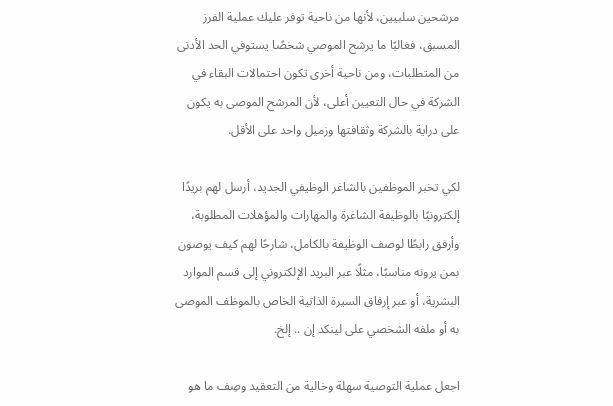مرشحين سلبيين، لأنها من ناحية توفر عليك عملية الفرز المسبق، فغالبًا ما يرشح الموصي شخصًا يستوفي الحد الأدنى من المتطلبات، ومن ناحية أخرى تكون احتمالات البقاء في الشركة في حال التعيين أعلى، لأن المرشح الموصى به يكون على دراية بالشركة وثقافتها وزميل واحد على الأقل.

لكي تخبر الموظفين بالشاغر الوظيفي الجديد، أرسل لهم بريدًا إلكترونيًا بالوظيفة الشاغرة والمهارات والمؤهلات المطلوبة، وأرفق رابطًا لوصف الوظيفة بالكامل، شارحًا لهم كيف يوصون بمن يرونه مناسبًا، مثلًا عبر البريد الإلكتروني إلى قسم الموارد البشرية، أو عبر إرفاق السيرة الذاتية الخاص بالموظف الموصى به أو ملفه الشخصي على لينكد إن .. إلخ.

اجعل عملية التوصية سهلة وخالية من التعقيد وصِف ما هو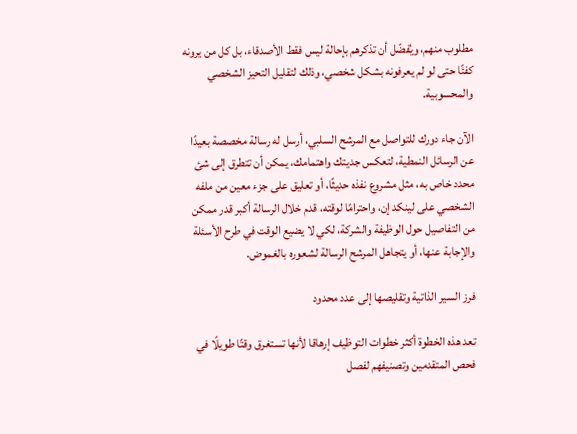مطلوب منهم، ويُفضّل أن تذكرهم بإحالة ليس فقط الأصدقاء، بل كل من يرونه كفئًا حتى لو لم يعرفونه بشكل شخصي، وذلك لتقليل التحيز الشخصي والمحسوبية.

الآن جاء دورك للتواصل مع المرشح السلبي، أرسل له رسالة مخصصة بعيدًا عن الرسائل النمطية، لتعكس جديتك واهتمامك، يمكن أن تتطرق إلى شئ محدد خاص به، مثل مشروع نفذه حديثًا، أو تعليق على جزء معين من ملفه الشخصي على لينكد إن، واحترامًا لوقته، قدم خلال الرسالة أكبر قدر ممكن من التفاصيل حول الوظيفة والشركة، لكي لا يضيع الوقت في طرح الأسئلة والإجابة عنها، أو يتجاهل المرشح الرسالة لشعوره بالغموض.

فرز السير الذاتية وتقليصها إلى عدد محدود

تعد هذه الخطوة أكثر خطوات التوظيف إرهاقا لأنها تستغرق وقتًا طويلًا في فحص المتقدمين وتصنيفهم لفصل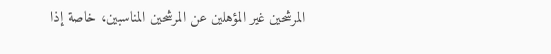المرشحين غير المؤهلين عن المرشحين المناسبين، خاصة إذا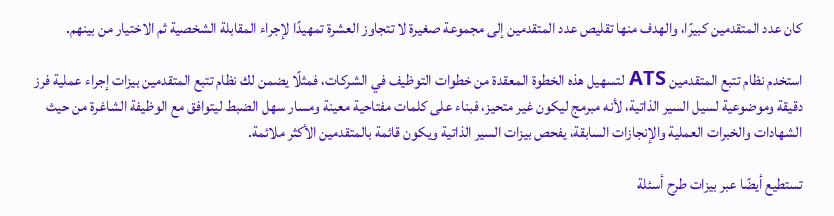كان عدد المتقدمين كبيرًا، والهدف منها تقليص عدد المتقدمين إلى مجموعة صغيرة لا تتجاوز العشرة تمهيدًا لإجراء المقابلة الشخصية ثم الاختيار من بينهم.

استخدم نظام تتبع المتقدمين ATS لتسهيل هذه الخطوة المعقدة من خطوات التوظيف في الشركات، فمثلًا يضمن لك نظام تتبع المتقدمين بيزات إجراء عملية فرز دقيقة وموضوعية لسيل السير الذاتية، لأنه مبرمج ليكون غير متحيز، فبناء على كلمات مفتاحية معينة ومسار سهل الضبط ليتوافق مع الوظيفة الشاغرة من حيث الشهادات والخبرات العملية والإنجازات السابقة، يفحص بيزات السير الذاتية ويكون قائمة بالمتقدمين الأكثر ملائمة.

تستطيع أيضًا عبر بيزات طرح أسئلة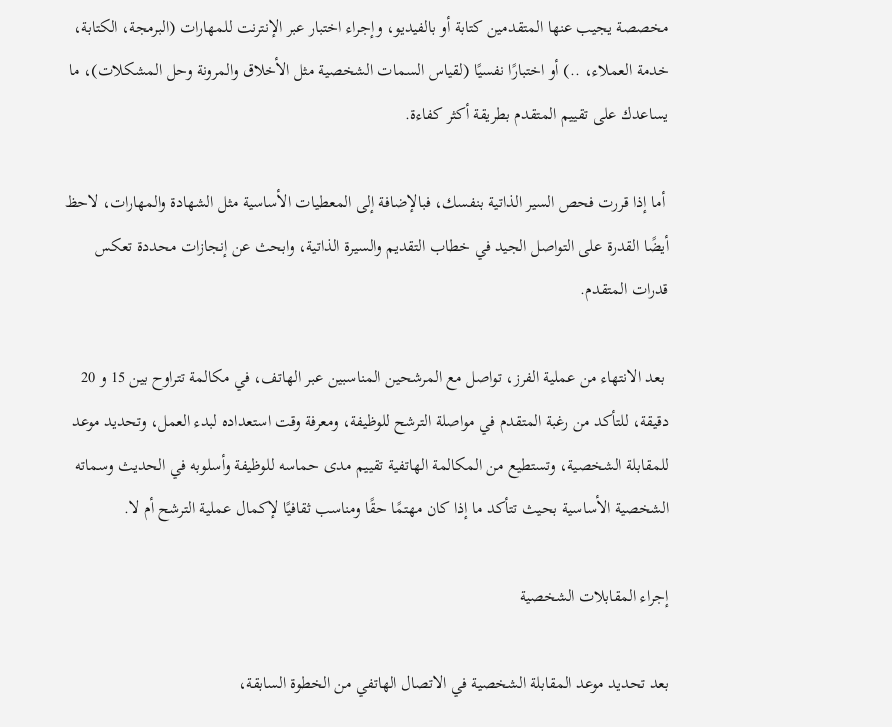مخصصة يجيب عنها المتقدمين كتابة أو بالفيديو، وإجراء اختبار عبر الإنترنت للمهارات (البرمجة، الكتابة، خدمة العملاء، ..) أو اختبارًا نفسيًا (لقياس السمات الشخصية مثل الأخلاق والمرونة وحل المشكلات)، ما يساعدك على تقييم المتقدم بطريقة أكثر كفاءة.

 أما إذا قررت فحص السير الذاتية بنفسك، فبالإضافة إلى المعطيات الأساسية مثل الشهادة والمهارات، لاحظ أيضًا القدرة على التواصل الجيد في خطاب التقديم والسيرة الذاتية، وابحث عن إنجازات محددة تعكس قدرات المتقدم.

 بعد الانتهاء من عملية الفرز، تواصل مع المرشحين المناسبين عبر الهاتف، في مكالمة تتراوح بين 15 و 20 دقيقة، للتأكد من رغبة المتقدم في مواصلة الترشح للوظيفة، ومعرفة وقت استعداده لبدء العمل، وتحديد موعد للمقابلة الشخصية، وتستطيع من المكالمة الهاتفية تقييم مدى حماسه للوظيفة وأسلوبه في الحديث وسماته الشخصية الأساسية بحيث تتأكد ما إذا كان مهتمًا حقًا ومناسب ثقافيًا لإكمال عملية الترشح أم لا.

إجراء المقابلات الشخصية

بعد تحديد موعد المقابلة الشخصية في الاتصال الهاتفي من الخطوة السابقة،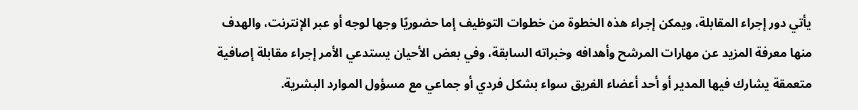يأتي دور إجراء المقابلة، ويمكن إجراء هذه الخطوة من خطوات التوظيف إما حضوريًا وجها لوجه أو عبر الإنترنت، والهدف منها معرفة المزيد عن مهارات المرشح وأهدافه وخبراته السابقة، وفي بعض الأحيان يستدعي الأمر إجراء مقابلة إصافية متعمقة يشارك فيها المدير أو أحد أعضاء الفريق سواء بشكل فردي أو جماعي مع مسؤول الموارد البشرية.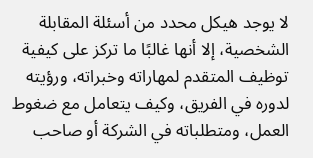لا يوجد هيكل محدد من أسئلة المقابلة الشخصية، إلا أنها غالبًا ما تركز على كيفية توظيف المتقدم لمهاراته وخبراته، ورؤيته لدوره في الفريق، وكيف يتعامل مع ضغوط العمل، ومتطلباته في الشركة أو صاحب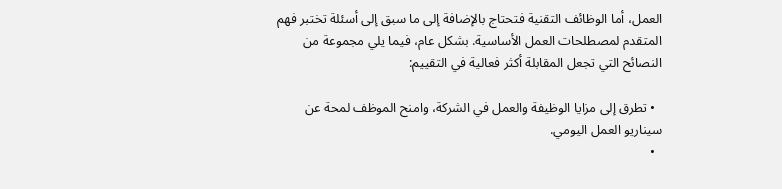العمل، أما الوظائف التقنية فتحتاج بالإضافة إلى ما سبق إلى أسئلة تختبر فهم المتقدم لمصطلحات العمل الأساسية. بشكل عام، فيما يلي مجموعة من النصائح التي تجعل المقابلة أكثر فعالية في التقييم:

  • تطرق إلى مزايا الوظيفة والعمل في الشركة، وامنح الموظف لمحة عن سيناريو العمل اليومي.
  •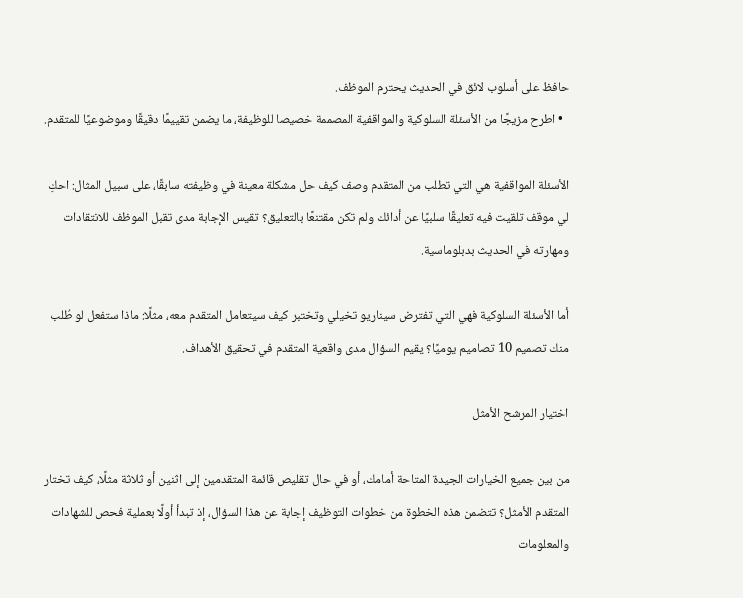حافظ على أسلوب لائق في الحديث يحترم الموظف.
  • اطرح مزيجًا من الأسئلة السلوكية والمواقفية المصممة خصيصا للوظيفة، ما يضمن تقييمًا دقيقًا وموضوعيًا للمتقدم.

الأسئلة المواقفية هي التي تطلب من المتقدم وصف كيف حل مشكلة معينة في وظيفته سابقًا، على سبيل المثال: احكِ لي موقف تلقيت فيه تعليقًا سلبيًا عن أدائك ولم تكن مقتنعًا بالتعليق؟ تقيس الإجابة مدى تقبل الموظف للانتقادات ومهارته في الحديث بدبلوماسية.

أما الأسئلة السلوكية فهي التي تفترض سيناريو تخيلي وتختبر كيف سيتعامل المتقدم معه، مثلًا: ماذا ستفعل لو طُلب منك تصميم 10 تصاميم يوميًا؟ يقيم السؤال مدى واقعية المتقدم في تحقيق الأهداف.

اختيار المرشح الأمثل

من بين جميع الخيارات الجيدة المتاحة أمامك، أو في حال تقليص قائمة المتقدمين إلى اثنين أو ثلاثة مثلًا، كيف تختار المتقدم الأمثل؟ تتضمن هذه الخطوة من خطوات التوظيف إجابة عن هذا السؤال، إذ تبدأ أولًا بعملية فحص للشهادات والمعلومات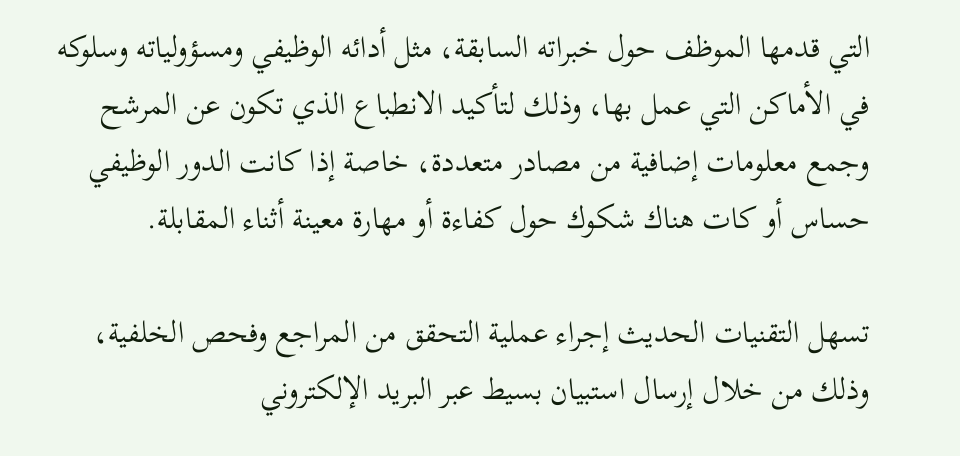التي قدمها الموظف حول خبراته السابقة، مثل أدائه الوظيفي ومسؤولياته وسلوكه في الأماكن التي عمل بها، وذلك لتأكيد الانطباع الذي تكون عن المرشح وجمع معلومات إضافية من مصادر متعددة، خاصة إذا كانت الدور الوظيفي حساس أو كات هناك شكوك حول كفاءة أو مهارة معينة أثناء المقابلة.

تسهل التقنيات الحديث إجراء عملية التحقق من المراجع وفحص الخلفية، وذلك من خلال إرسال استبيان بسيط عبر البريد الإلكتروني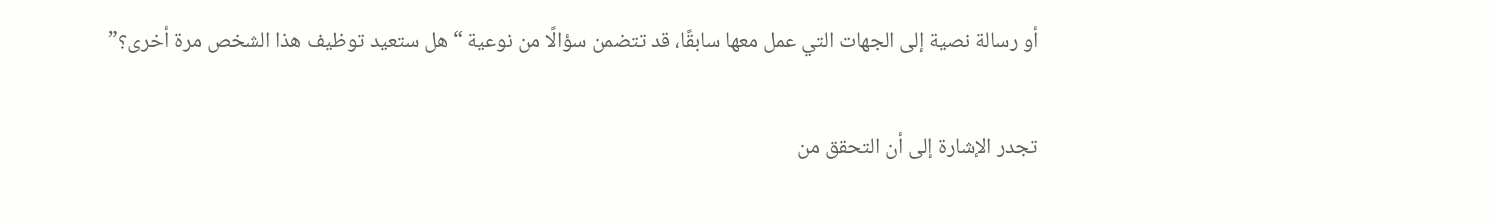أو رسالة نصية إلى الجهات التي عمل معها سابقًا، قد تتضمن سؤالًا من نوعية “هل ستعيد توظيف هذا الشخص مرة أخرى؟”

تجدر الإشارة إلى أن التحقق من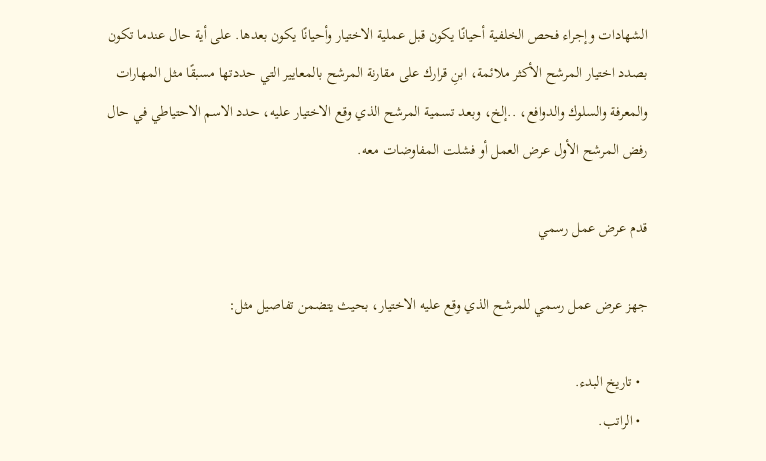الشهادات وإجراء فحص الخلفية أحيانًا يكون قبل عملية الاختيار وأحيانًا يكون بعدها. على أية حال عندما تكون بصدد اختيار المرشح الأكثر ملائمة، ابنِ قرارك على مقارنة المرشح بالمعايير التي حددتها مسبقًا مثل المهارات والمعرفة والسلوك والدوافع، ..إلخ، وبعد تسمية المرشح الذي وقع الاختيار عليه، حدد الاسم الاحتياطي في حال رفض المرشح الأول عرض العمل أو فشلت المفاوضات معه.

قدم عرض عمل رسمي

جهز عرض عمل رسمي للمرشح الذي وقع عليه الاختيار، بحيث يتضمن تفاصيل مثل:

  • تاريخ البدء.
  • الراتب.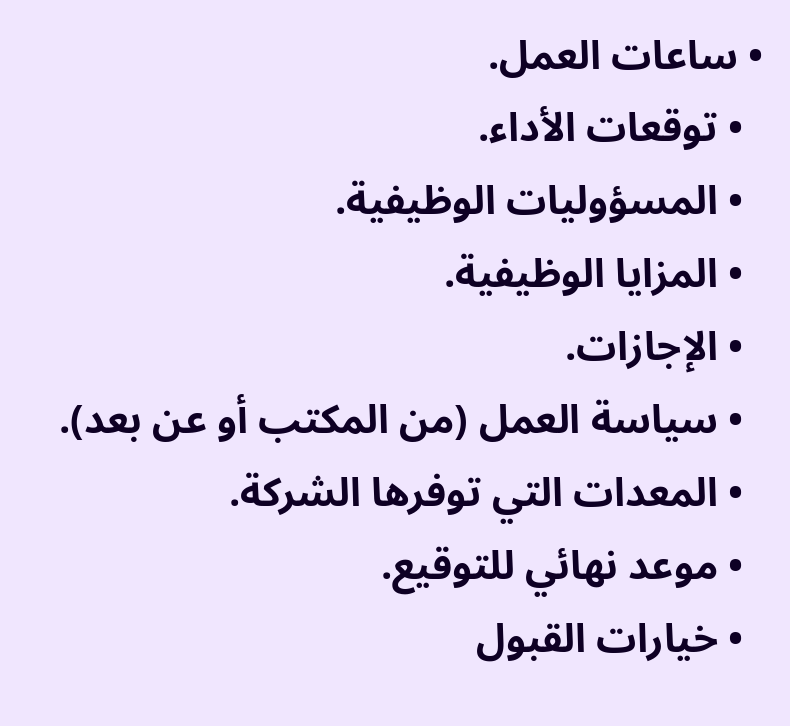• ساعات العمل.
  • توقعات الأداء.
  • المسؤوليات الوظيفية.
  • المزايا الوظيفية.
  • الإجازات.
  • سياسة العمل (من المكتب أو عن بعد).
  • المعدات التي توفرها الشركة.
  • موعد نهائي للتوقيع.
  • خيارات القبول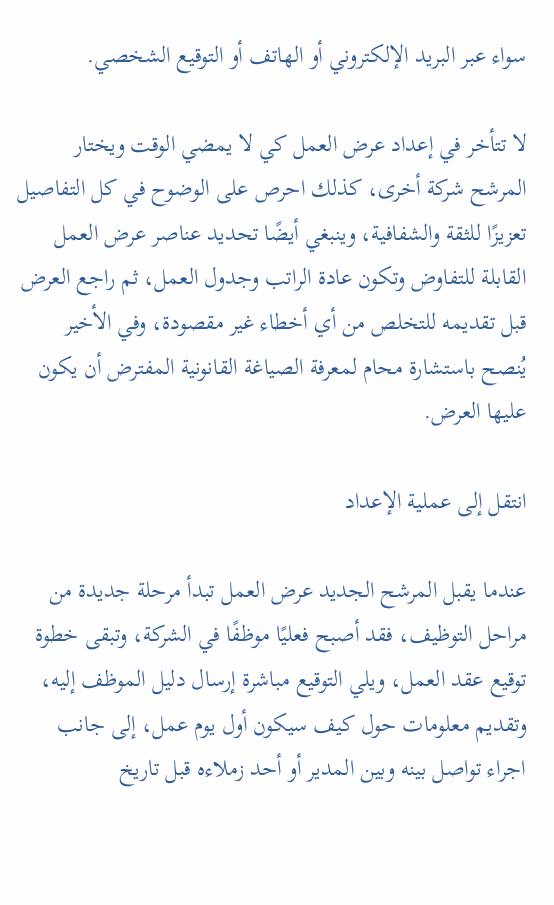سواء عبر البريد الإلكتروني أو الهاتف أو التوقيع الشخصي.

لا تتأخر في إعداد عرض العمل كي لا يمضي الوقت ويختار المرشح شركة أخرى، كذلك احرص على الوضوح في كل التفاصيل تعزيزًا للثقة والشفافية، وينبغي أيضًا تحديد عناصر عرض العمل القابلة للتفاوض وتكون عادة الراتب وجدول العمل، ثم راجع العرض قبل تقديمه للتخلص من أي أخطاء غير مقصودة، وفي الأخير يُنصح باستشارة محام لمعرفة الصياغة القانونية المفترض أن يكون عليها العرض.

انتقل إلى عملية الإعداد

عندما يقبل المرشح الجديد عرض العمل تبدأ مرحلة جديدة من مراحل التوظيف، فقد أصبح فعليًا موظفًا في الشركة، وتبقى خطوة توقيع عقد العمل، ويلي التوقيع مباشرة إرسال دليل الموظف إليه، وتقديم معلومات حول كيف سيكون أول يوم عمل، إلى جانب اجراء تواصل بينه وبين المدير أو أحد زملاءه قبل تاريخ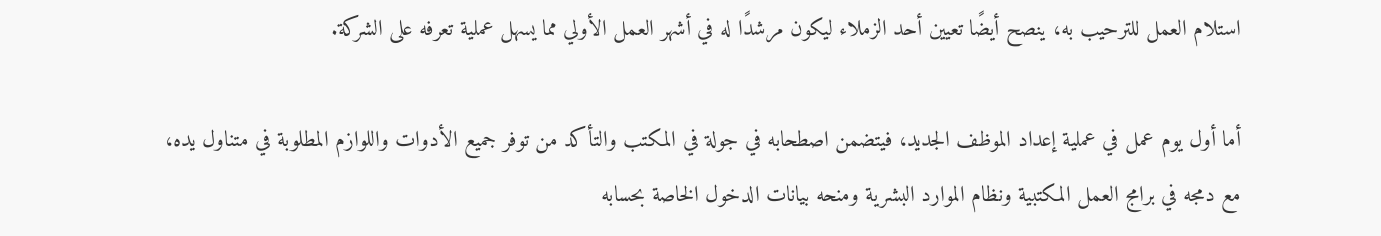استلام العمل للترحيب به، ينصح أيضًا تعيين أحد الزملاء ليكون مرشدًا له في أشهر العمل الأولي مما يسهل عملية تعرفه على الشركة.

أما أول يوم عمل في عملية إعداد الموظف الجديد، فيتضمن اصطحابه في جولة في المكتب والتأكد من توفر جميع الأدوات واللوازم المطلوبة في متناول يده، مع دمجه في برامج العمل المكتبية ونظام الموارد البشرية ومنحه بيانات الدخول الخاصة بحسابه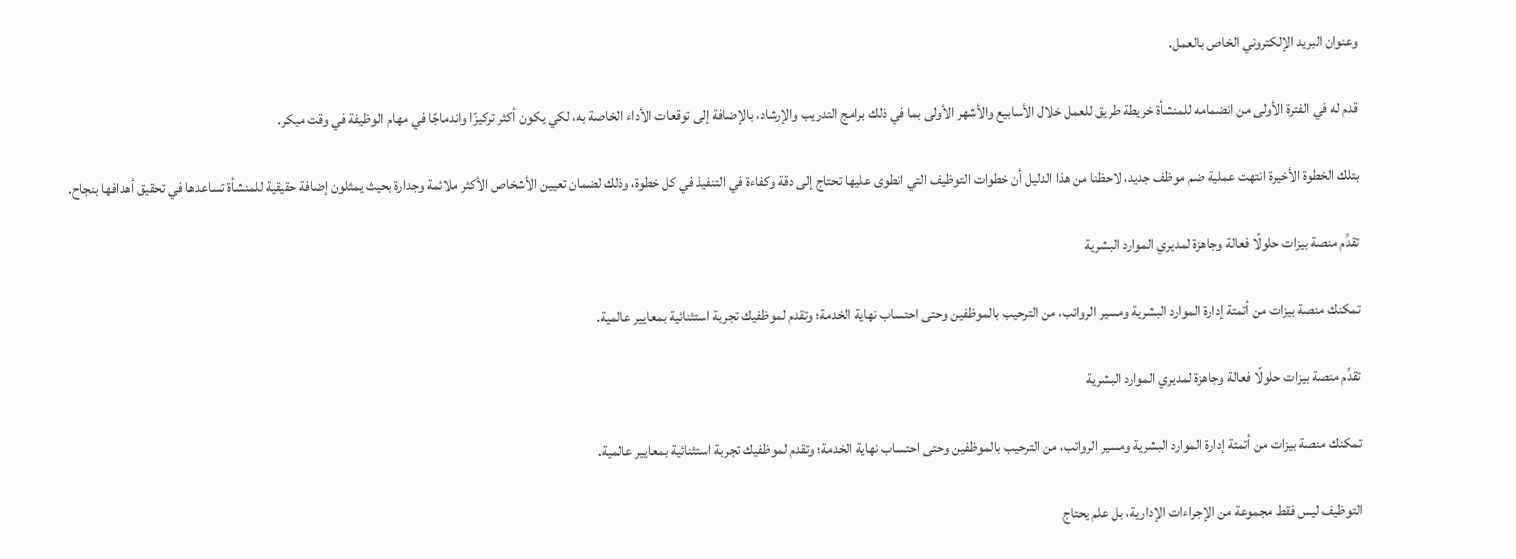وعنوان البريد الإلكتروني الخاص بالعمل.

قدم له في الفترة الأولى من انضمامه للمنشأة خريطة طريق للعمل خلال الأسابيع والأشهر الأولى بما في ذلك برامج التدريب والإرشاد، بالإضافة إلى توقعات الأداء الخاصة به، لكي يكون أكثر تركيزًا واندماجًا في مهام الوظيفة في وقت مبكر.

بتلك الخطوة الأخيرة انتهت عملية ضم موظف جديد، لاحظنا من هذا الدليل أن خطوات التوظيف التي انطوى عليها تحتاج إلى دقة وكفاءة في التنفيذ في كل خطوة، وذلك لضمان تعيين الأشخاص الأكثر ملائمة وجدارة بحيث يمثلون إضافة حقيقية للمنشأة تساعدها في تحقيق أهدافها بنجاح.

تقدِّم منصة بيزات حلولًا فعالة وجاهزة لمديري الموارد البشرية

تمكنك منصة بيزات من أتمتة إدارة الموارد البشرية ومسير الرواتب، من الترحيب بالموظفين وحتى احتساب نهاية الخدمة؛ وتقدم لموظفيك تجربة استثنائية بمعايير عالمية.

تقدِّم منصة بيزات حلولًا فعالة وجاهزة لمديري الموارد البشرية

تمكنك منصة بيزات من أتمتة إدارة الموارد البشرية ومسير الرواتب، من الترحيب بالموظفين وحتى احتساب نهاية الخدمة؛ وتقدم لموظفيك تجربة استثنائية بمعايير عالمية.

التوظيف ليس فقط مجموعة من الإجراءات الإدارية، بل علم يحتاج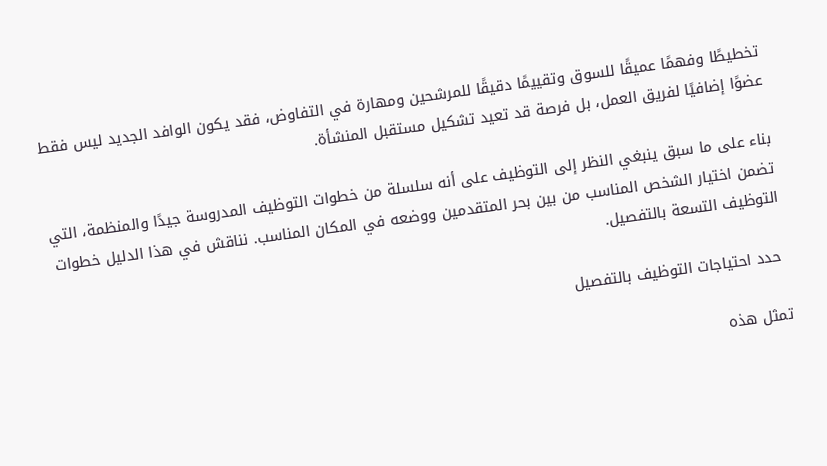تخطيطًا وفهمًا عميقًا للسوق وتقييمًا دقيقًا للمرشحين ومهارة في التفاوض، فقد يكون الوافد الجديد ليس فقط عضوًا إضافيًا لفريق العمل، بل فرصة قد تعيد تشكيل مستقبل المنشأة.

بناء على ما سبق ينبغي النظر إلى التوظيف على أنه سلسلة من خطوات التوظيف المدروسة جيدًا والمنظمة، التي تضمن اختيار الشخص المناسب من بين بحر المتقدمين ووضعه في المكان المناسب. نناقش في هذا الدليل خطوات التوظيف التسعة بالتفصيل.

 حدد احتياجات التوظيف بالتفصيل

تمثل هذه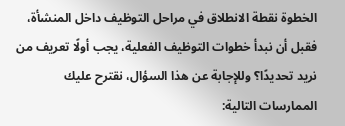الخطوة نقطة الانطلاق في مراحل التوظيف داخل المنشأة، فقبل أن نبدأ خطوات التوظيف الفعلية، يجب أولًا تعريف من نريد تحديدًا؟ وللإجابة عن هذا السؤال، نقترح عليك الممارسات التالية: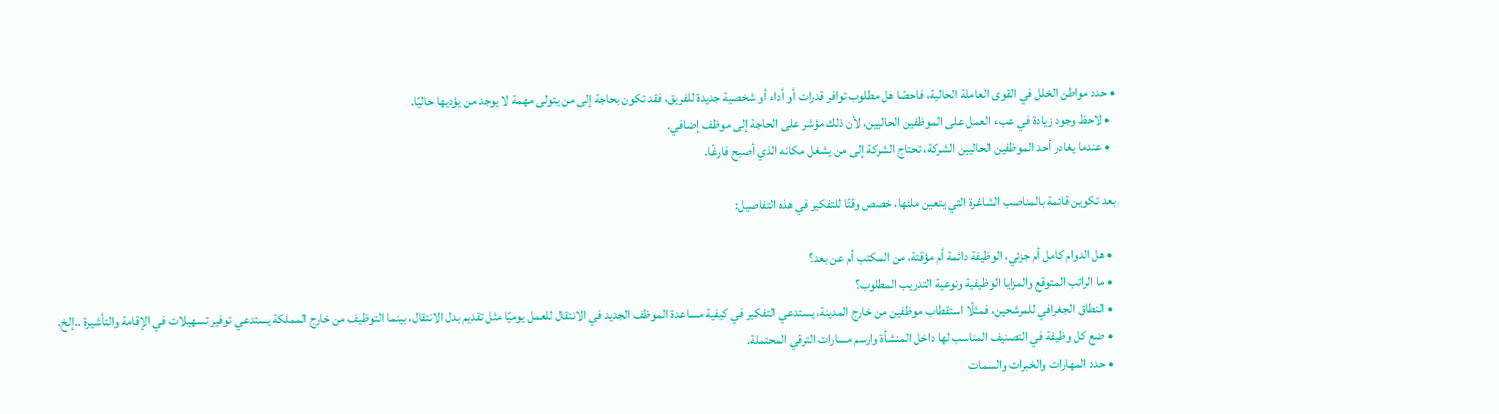• حدد مواطن الخلل في القوى العاملة الحالية، فاحصًا هل مطلوب توافر قدرات أو أداء أو شخصية جديدة للفريق، فقد تكون بحاجة إلى من يتولى مهمة لا يوجد من يؤديها حاليًا.
  • لاحظ وجود زيادة في عبء العمل على الموظفين الحاليين، لأن ذلك مؤشر على الحاجة إلى موظف إضافي.
  • عندما يغادر أحد الموظفين الحاليين الشركة، تحتاج الشركة إلى من يشغل مكانه الذي أصبح فارغًا.

بعد تكوين قائمة بالمناصب الشاغرة التي يتعين ملئها، خصص وقتًا للتفكير في هذه التفاصيل:

  • هل الدوام كامل أم جزئي، الوظيفة دائمة أم مؤقتة، من المكتب أم عن بعد؟
  • ما الراتب المتوقع والمزايا الوظيفية ونوعية التدريب المطلوب؟
  • النطاق الجغرافي للمرشحين، فمثلًا استقطاب موظفين من خارج المدينة، يستدعي التفكير في كيفية مساعدة الموظف الجديد في الانتقال للعمل يوميًا مثل تقديم بدل الانتقال، بينما التوظيف من خارج المملكة يستدعي توفير تسهيلات في الإقامة والتأشيرة ..إلخ.
  • ضع كل وظيفة في التصنيف المناسب لها داخل المنشأة وارسم مسارات الترقي المحتملة.
  • حدد المهارات والخبرات والسمات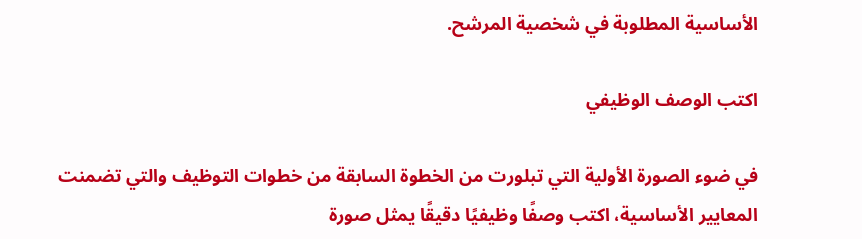الأساسية المطلوبة في شخصية المرشح.

اكتب الوصف الوظيفي

في ضوء الصورة الأولية التي تبلورت من الخطوة السابقة من خطوات التوظيف والتي تضمنت المعايير الأساسية، اكتب وصفًا وظيفيًا دقيقًا يمثل صورة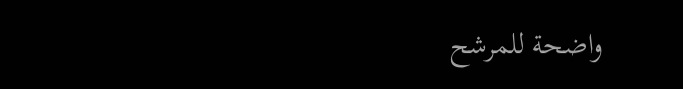واضحة للمرشح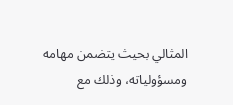المثالي بحيث يتضمن مهامه ومسؤولياته، وذلك مع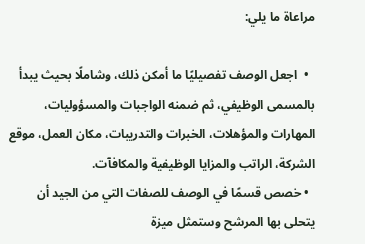مراعاة ما يلي:

  •  اجعل الوصف تفصيليًا ما أمكن ذلك، وشاملًا بحيث يبدأ بالمسمى الوظيفي، ثم ضمنه الواجبات والمسؤوليات، المهارات والمؤهلات، الخبرات والتدريبات، مكان العمل، موقع الشركة، الراتب والمزايا الوظيفية والمكافآت.
  • خصص قسمًا في الوصف للصفات التي من الجيد أن يتحلى بها المرشح وستمثل ميزة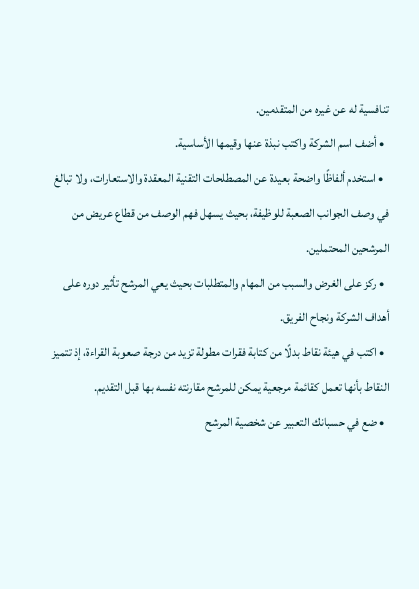تنافسية له عن غيره من المتقدمين.
  • أضف اسم الشركة واكتب نبذة عنها وقيمها الأساسية.
  • استخدم ألفاظًا واضحة بعيدة عن المصطلحات التقنية المعقدة والاستعارات، ولا تبالغ في وصف الجوانب الصعبة للوظيفة، بحيث يسهل فهم الوصف من قطاع عريض من المرشحين المحتملين.
  • ركز على الغرض والسبب من المهام والمتطلبات بحيث يعي المرشح تأثير دوره على أهداف الشركة ونجاح الفريق.
  • اكتب في هيئة نقاط بدلًا من كتابة فقرات مطولة تزيد من درجة صعوبة القراءة، إذ تتميز النقاط بأنها تعمل كقائمة مرجعية يمكن للمرشح مقارنته نفسه بها قبل التقديم.
  • ضع في حسبانك التعبير عن شخصية المرشح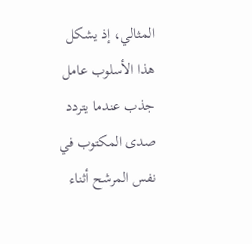المثالي، إذ يشكل هذا الأسلوب عامل جذب عندما يتردد صدى المكتوب في نفس المرشح أثناء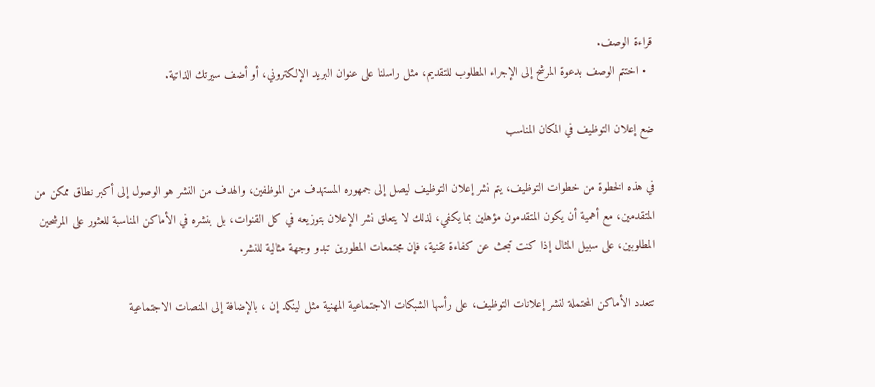قراءة الوصف.
  • اختتم الوصف بدعوة المرشح إلى الإجراء المطلوب للتقديم، مثل راسلنا على عنوان البريد الإلكتروني، أو أضف سيرتك الذاتية.

ضع إعلان التوظيف في المكان المناسب

في هذه الخطوة من خطوات التوظيف، يتم نشر إعلان التوظيف ليصل إلى جمهوره المستهدف من الموظفين، والهدف من النشر هو الوصول إلى أكبر نطاق ممكن من المتقدمين، مع أهمية أن يكون المتقدمون مؤهلين بما يكفي، لذلك لا يتعلق نشر الإعلان بتوزيعه في كل القنوات، بل بنشره في الأماكن المناسبة للعثور على المرشحين المطلوبين، على سبيل المثال إذا كنت تبحث عن كفاءة تقنية، فإن مجتمعات المطورين تبدو وجهة مثالية للنشر.

تتعدد الأماكن المحتملة لنشر إعلانات التوظيف، على رأسها الشبكات الاجتماعية المهنية مثل لينكد إن ، بالإضافة إلى المنصات الاجتماعية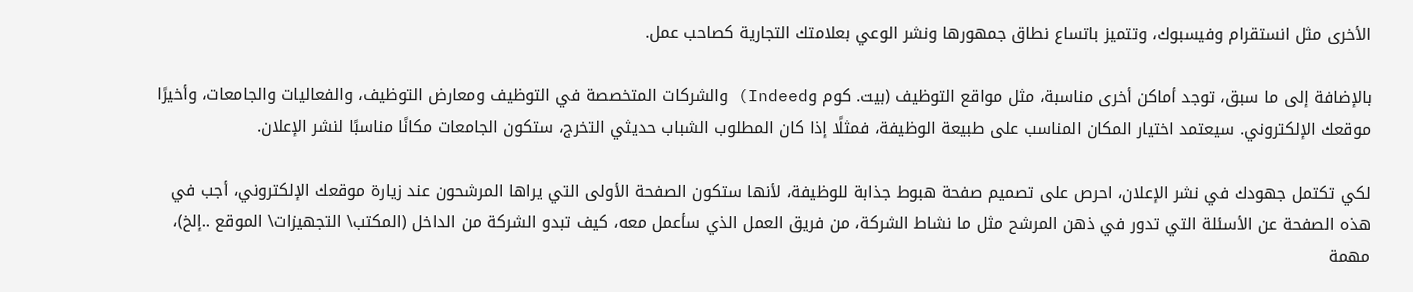الأخرى مثل انستقرام وفيسبوك، وتتميز باتساع نطاق جمهورها ونشر الوعي بعلامتك التجارية كصاحب عمل.

بالإضافة إلى ما سبق، توجد أماكن أخرى مناسبة، مثل مواقع التوظيف (بيت. كوم وIndeed) والشركات المتخصصة في التوظيف ومعارض التوظيف، والفعاليات والجامعات، وأخيرًا موقعك الإلكتروني. سيعتمد اختيار المكان المناسب على طبيعة الوظيفة، فمثلًا إذا كان المطلوب الشباب حديثي التخرج، ستكون الجامعات مكانًا مناسبًا لنشر الإعلان.

لكي تكتمل جهودك في نشر الإعلان، احرص على تصميم صفحة هبوط جذابة للوظيفة، لأنها ستكون الصفحة الأولى التي يراها المرشحون عند زيارة موقعك الإلكتروني، أجب في هذه الصفحة عن الأسئلة التي تدور في ذهن المرشح مثل ما نشاط الشركة، من فريق العمل الذي سأعمل معه، كيف تبدو الشركة من الداخل (المكتب\ التجهيزات\ الموقع ..إلخ)، مهمة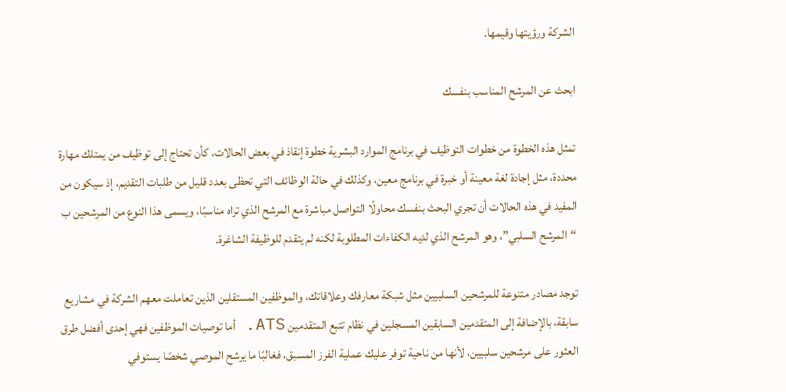الشركة ورؤيتها وقيمها.

ابحث عن المرشح المناسب بنفسك

تمثل هذه الخطوة من خطوات التوظيف في برنامج الموارد البشرية خطوة إنقاذ في بعض الحالات، كأن تحتاج إلى توظيف من يمتلك مهارة محددة، مثل إجادة لغة معينة أو خبرة في برنامج معين، وكذلك في حالة الوظائف التي تحظى بعدد قليل من طلبات التقديم، إذ سيكون من المفيد في هذه الحالات أن تجري البحث بنفسك محاولًا التواصل مباشرة مع المرشح الذي تراه مناسبًا، ويسمى هذا النوع من المرشحين ب “المرشح السلبي”، وهو المرشح الذي لديه الكفاءات المطلوبة لكنه لم يتقدم للوظيفة الشاغرة.

توجد مصادر متنوعة للمرشحين السلبيين مثل شبكة معارفك وعلاقاتك، والموظفين المستقلين الذين تعاملت معهم الشركة في مشاريع سابقة، بالإضافة إلى المتقدمين السابقين المسجلين في نظام تتبع المتقدمين ATS. أما توصيات الموظفين فهي إحدى أفضل طرق العثور على مرشحين سلبيين، لأنها من ناحية توفر عليك عملية الفرز المسبق، فغالبًا ما يرشح الموصي شخصًا يستوفي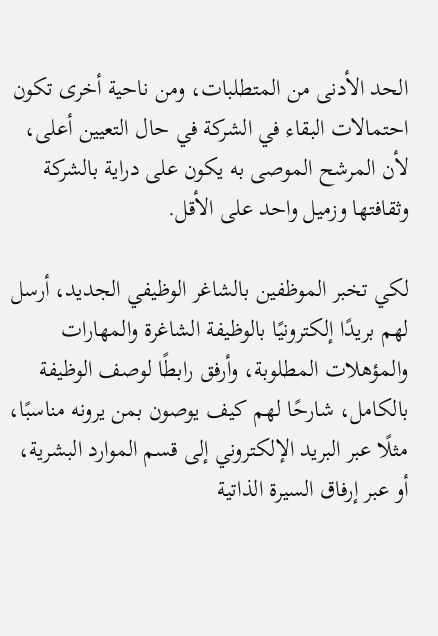الحد الأدنى من المتطلبات، ومن ناحية أخرى تكون احتمالات البقاء في الشركة في حال التعيين أعلى، لأن المرشح الموصى به يكون على دراية بالشركة وثقافتها وزميل واحد على الأقل.

لكي تخبر الموظفين بالشاغر الوظيفي الجديد، أرسل لهم بريدًا إلكترونيًا بالوظيفة الشاغرة والمهارات والمؤهلات المطلوبة، وأرفق رابطًا لوصف الوظيفة بالكامل، شارحًا لهم كيف يوصون بمن يرونه مناسبًا، مثلًا عبر البريد الإلكتروني إلى قسم الموارد البشرية، أو عبر إرفاق السيرة الذاتية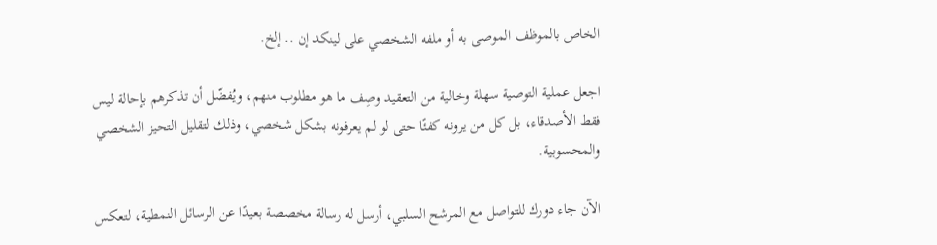الخاص بالموظف الموصى به أو ملفه الشخصي على لينكد إن .. إلخ.

اجعل عملية التوصية سهلة وخالية من التعقيد وصِف ما هو مطلوب منهم، ويُفضّل أن تذكرهم بإحالة ليس فقط الأصدقاء، بل كل من يرونه كفئًا حتى لو لم يعرفونه بشكل شخصي، وذلك لتقليل التحيز الشخصي والمحسوبية.

الآن جاء دورك للتواصل مع المرشح السلبي، أرسل له رسالة مخصصة بعيدًا عن الرسائل النمطية، لتعكس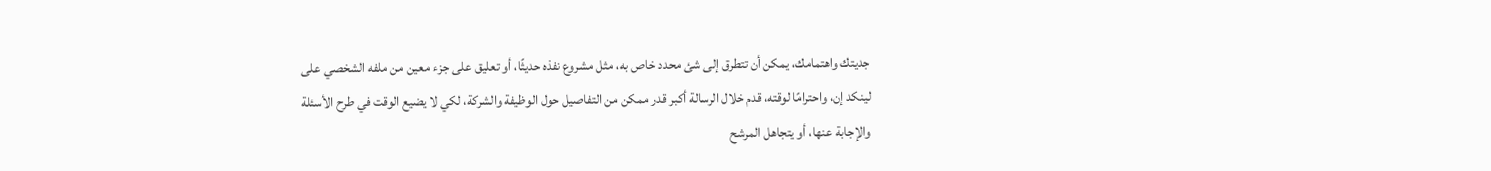جديتك واهتمامك، يمكن أن تتطرق إلى شئ محدد خاص به، مثل مشروع نفذه حديثًا، أو تعليق على جزء معين من ملفه الشخصي على لينكد إن، واحترامًا لوقته، قدم خلال الرسالة أكبر قدر ممكن من التفاصيل حول الوظيفة والشركة، لكي لا يضيع الوقت في طرح الأسئلة والإجابة عنها، أو يتجاهل المرشح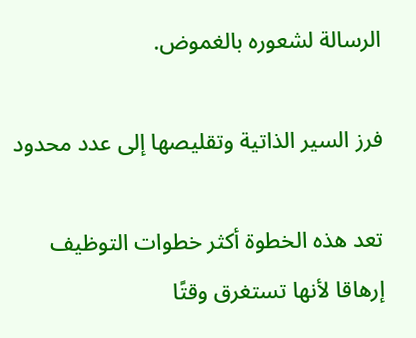الرسالة لشعوره بالغموض.

فرز السير الذاتية وتقليصها إلى عدد محدود

تعد هذه الخطوة أكثر خطوات التوظيف إرهاقا لأنها تستغرق وقتًا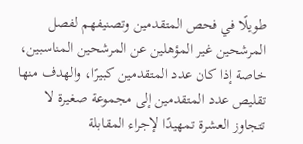طويلًا في فحص المتقدمين وتصنيفهم لفصل المرشحين غير المؤهلين عن المرشحين المناسبين، خاصة إذا كان عدد المتقدمين كبيرًا، والهدف منها تقليص عدد المتقدمين إلى مجموعة صغيرة لا تتجاوز العشرة تمهيدًا لإجراء المقابلة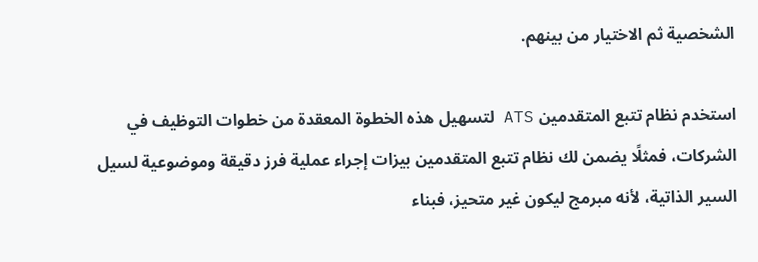الشخصية ثم الاختيار من بينهم.

استخدم نظام تتبع المتقدمين ATS لتسهيل هذه الخطوة المعقدة من خطوات التوظيف في الشركات، فمثلًا يضمن لك نظام تتبع المتقدمين بيزات إجراء عملية فرز دقيقة وموضوعية لسيل السير الذاتية، لأنه مبرمج ليكون غير متحيز، فبناء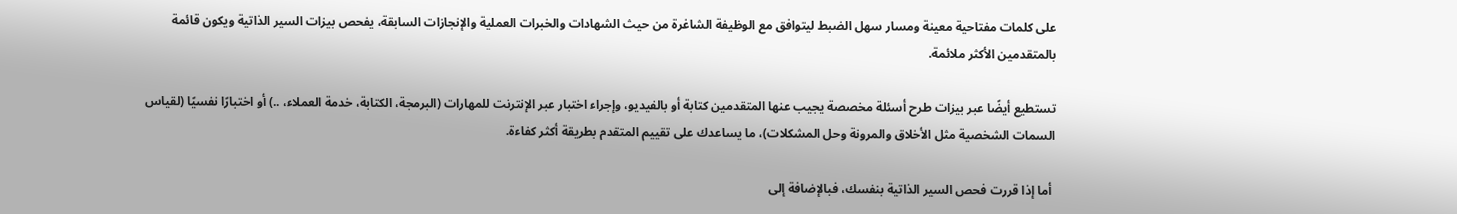على كلمات مفتاحية معينة ومسار سهل الضبط ليتوافق مع الوظيفة الشاغرة من حيث الشهادات والخبرات العملية والإنجازات السابقة، يفحص بيزات السير الذاتية ويكون قائمة بالمتقدمين الأكثر ملائمة.

تستطيع أيضًا عبر بيزات طرح أسئلة مخصصة يجيب عنها المتقدمين كتابة أو بالفيديو، وإجراء اختبار عبر الإنترنت للمهارات (البرمجة، الكتابة، خدمة العملاء، ..) أو اختبارًا نفسيًا (لقياس السمات الشخصية مثل الأخلاق والمرونة وحل المشكلات)، ما يساعدك على تقييم المتقدم بطريقة أكثر كفاءة.

 أما إذا قررت فحص السير الذاتية بنفسك، فبالإضافة إلى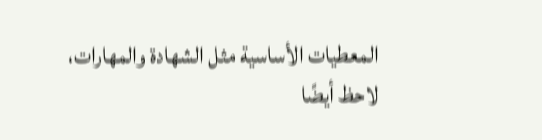المعطيات الأساسية مثل الشهادة والمهارات، لاحظ أيضًا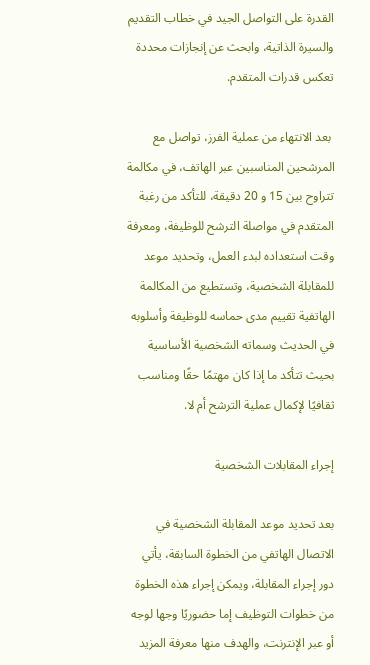القدرة على التواصل الجيد في خطاب التقديم والسيرة الذاتية، وابحث عن إنجازات محددة تعكس قدرات المتقدم.

 بعد الانتهاء من عملية الفرز، تواصل مع المرشحين المناسبين عبر الهاتف، في مكالمة تتراوح بين 15 و 20 دقيقة، للتأكد من رغبة المتقدم في مواصلة الترشح للوظيفة، ومعرفة وقت استعداده لبدء العمل، وتحديد موعد للمقابلة الشخصية، وتستطيع من المكالمة الهاتفية تقييم مدى حماسه للوظيفة وأسلوبه في الحديث وسماته الشخصية الأساسية بحيث تتأكد ما إذا كان مهتمًا حقًا ومناسب ثقافيًا لإكمال عملية الترشح أم لا.

إجراء المقابلات الشخصية

بعد تحديد موعد المقابلة الشخصية في الاتصال الهاتفي من الخطوة السابقة، يأتي دور إجراء المقابلة، ويمكن إجراء هذه الخطوة من خطوات التوظيف إما حضوريًا وجها لوجه أو عبر الإنترنت، والهدف منها معرفة المزيد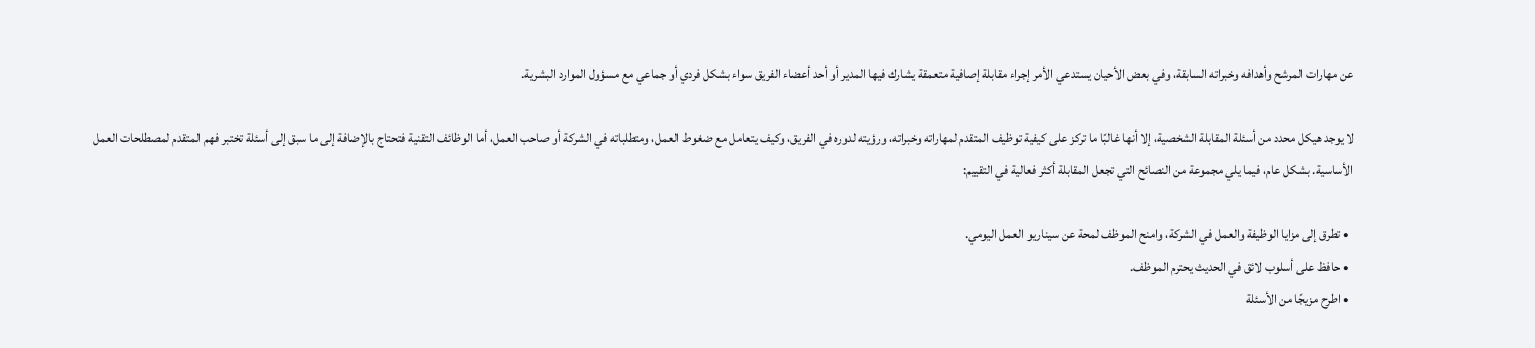عن مهارات المرشح وأهدافه وخبراته السابقة، وفي بعض الأحيان يستدعي الأمر إجراء مقابلة إصافية متعمقة يشارك فيها المدير أو أحد أعضاء الفريق سواء بشكل فردي أو جماعي مع مسؤول الموارد البشرية.

لا يوجد هيكل محدد من أسئلة المقابلة الشخصية، إلا أنها غالبًا ما تركز على كيفية توظيف المتقدم لمهاراته وخبراته، ورؤيته لدوره في الفريق، وكيف يتعامل مع ضغوط العمل، ومتطلباته في الشركة أو صاحب العمل، أما الوظائف التقنية فتحتاج بالإضافة إلى ما سبق إلى أسئلة تختبر فهم المتقدم لمصطلحات العمل الأساسية. بشكل عام، فيما يلي مجموعة من النصائح التي تجعل المقابلة أكثر فعالية في التقييم:

  • تطرق إلى مزايا الوظيفة والعمل في الشركة، وامنح الموظف لمحة عن سيناريو العمل اليومي.
  • حافظ على أسلوب لائق في الحديث يحترم الموظف.
  • اطرح مزيجًا من الأسئلة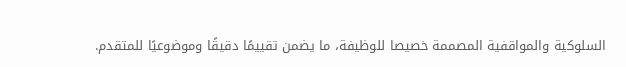السلوكية والمواقفية المصممة خصيصا للوظيفة، ما يضمن تقييمًا دقيقًا وموضوعيًا للمتقدم.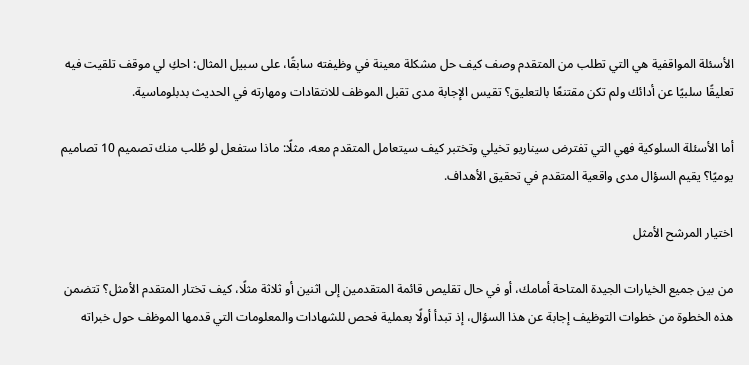الأسئلة المواقفية هي التي تطلب من المتقدم وصف كيف حل مشكلة معينة في وظيفته سابقًا، على سبيل المثال: احكِ لي موقف تلقيت فيه تعليقًا سلبيًا عن أدائك ولم تكن مقتنعًا بالتعليق؟ تقيس الإجابة مدى تقبل الموظف للانتقادات ومهارته في الحديث بدبلوماسية.

أما الأسئلة السلوكية فهي التي تفترض سيناريو تخيلي وتختبر كيف سيتعامل المتقدم معه، مثلًا: ماذا ستفعل لو طُلب منك تصميم 10 تصاميم يوميًا؟ يقيم السؤال مدى واقعية المتقدم في تحقيق الأهداف.

اختيار المرشح الأمثل

من بين جميع الخيارات الجيدة المتاحة أمامك، أو في حال تقليص قائمة المتقدمين إلى اثنين أو ثلاثة مثلًا، كيف تختار المتقدم الأمثل؟ تتضمن هذه الخطوة من خطوات التوظيف إجابة عن هذا السؤال، إذ تبدأ أولًا بعملية فحص للشهادات والمعلومات التي قدمها الموظف حول خبراته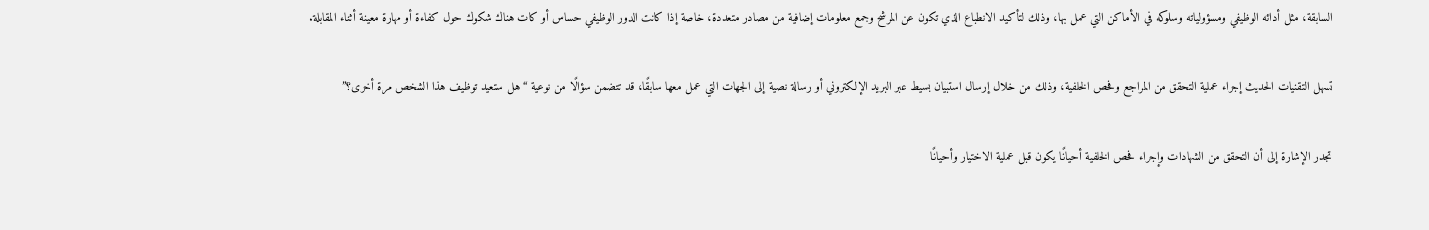السابقة، مثل أدائه الوظيفي ومسؤولياته وسلوكه في الأماكن التي عمل بها، وذلك لتأكيد الانطباع الذي تكون عن المرشح وجمع معلومات إضافية من مصادر متعددة، خاصة إذا كانت الدور الوظيفي حساس أو كات هناك شكوك حول كفاءة أو مهارة معينة أثناء المقابلة.

تسهل التقنيات الحديث إجراء عملية التحقق من المراجع وفحص الخلفية، وذلك من خلال إرسال استبيان بسيط عبر البريد الإلكتروني أو رسالة نصية إلى الجهات التي عمل معها سابقًا، قد تتضمن سؤالًا من نوعية “هل ستعيد توظيف هذا الشخص مرة أخرى؟”

تجدر الإشارة إلى أن التحقق من الشهادات وإجراء فحص الخلفية أحيانًا يكون قبل عملية الاختيار وأحيانًا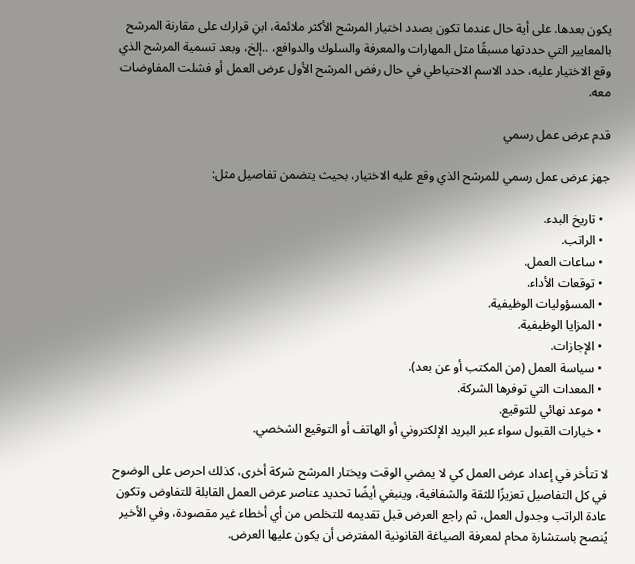يكون بعدها. على أية حال عندما تكون بصدد اختيار المرشح الأكثر ملائمة، ابنِ قرارك على مقارنة المرشح بالمعايير التي حددتها مسبقًا مثل المهارات والمعرفة والسلوك والدوافع، ..إلخ، وبعد تسمية المرشح الذي وقع الاختيار عليه، حدد الاسم الاحتياطي في حال رفض المرشح الأول عرض العمل أو فشلت المفاوضات معه.

قدم عرض عمل رسمي

جهز عرض عمل رسمي للمرشح الذي وقع عليه الاختيار، بحيث يتضمن تفاصيل مثل:

  • تاريخ البدء.
  • الراتب.
  • ساعات العمل.
  • توقعات الأداء.
  • المسؤوليات الوظيفية.
  • المزايا الوظيفية.
  • الإجازات.
  • سياسة العمل (من المكتب أو عن بعد).
  • المعدات التي توفرها الشركة.
  • موعد نهائي للتوقيع.
  • خيارات القبول سواء عبر البريد الإلكتروني أو الهاتف أو التوقيع الشخصي.

لا تتأخر في إعداد عرض العمل كي لا يمضي الوقت ويختار المرشح شركة أخرى، كذلك احرص على الوضوح في كل التفاصيل تعزيزًا للثقة والشفافية، وينبغي أيضًا تحديد عناصر عرض العمل القابلة للتفاوض وتكون عادة الراتب وجدول العمل، ثم راجع العرض قبل تقديمه للتخلص من أي أخطاء غير مقصودة، وفي الأخير يُنصح باستشارة محام لمعرفة الصياغة القانونية المفترض أن يكون عليها العرض.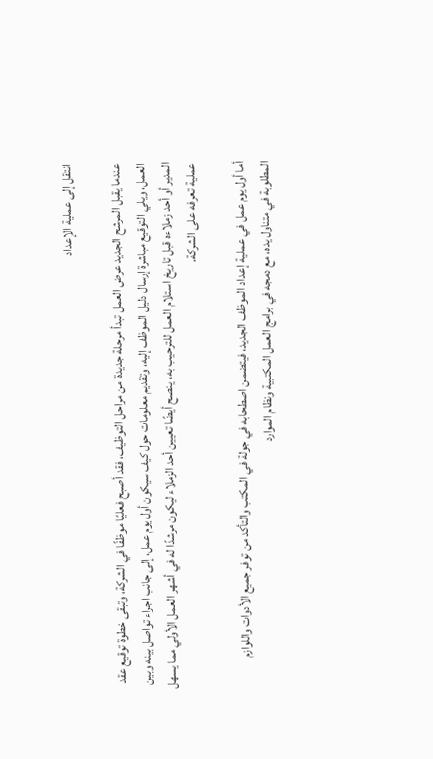انتقل إلى عملية الإعداد

عندما يقبل المرشح الجديد عرض العمل تبدأ مرحلة جديدة من مراحل التوظيف، فقد أصبح فعليًا موظفًا في الشركة، وتبقى خطوة توقيع عقد العمل، ويلي التوقيع مباشرة إرسال دليل الموظف إليه، وتقديم معلومات حول كيف سيكون أول يوم عمل، إلى جانب اجراء تواصل بينه وبين المدير أو أحد زملاءه قبل تاريخ استلام العمل للترحيب به، ينصح أيضًا تعيين أحد الزملاء ليكون مرشدًا له في أشهر العمل الأولي مما يسهل عملية تعرفه على الشركة.

أما أول يوم عمل في عملية إعداد الموظف الجديد، فيتضمن اصطحابه في جولة في المكتب والتأكد من توفر جميع الأدوات واللوازم المطلوبة في متناول يده، مع دمجه في برامج العمل المكتبية ونظام الموارد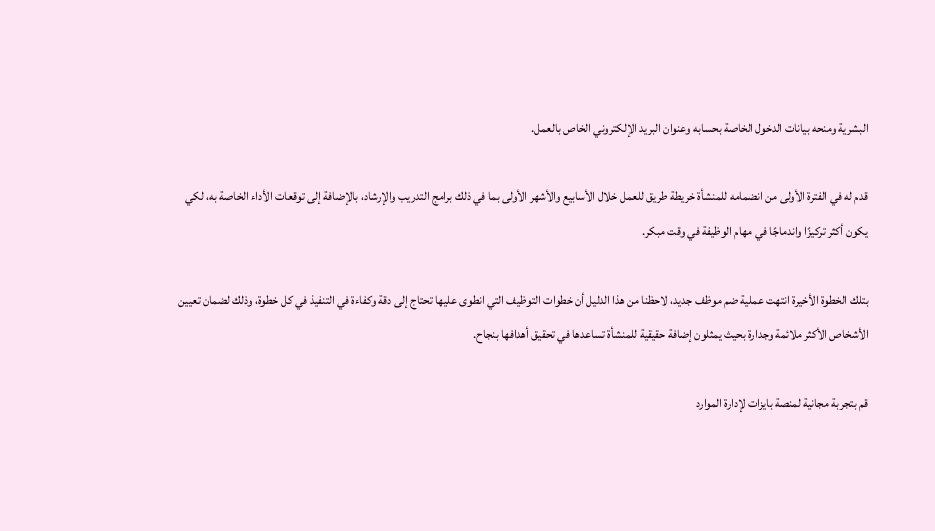البشرية ومنحه بيانات الدخول الخاصة بحسابه وعنوان البريد الإلكتروني الخاص بالعمل.

قدم له في الفترة الأولى من انضمامه للمنشأة خريطة طريق للعمل خلال الأسابيع والأشهر الأولى بما في ذلك برامج التدريب والإرشاد، بالإضافة إلى توقعات الأداء الخاصة به، لكي يكون أكثر تركيزًا واندماجًا في مهام الوظيفة في وقت مبكر.

بتلك الخطوة الأخيرة انتهت عملية ضم موظف جديد، لاحظنا من هذا الدليل أن خطوات التوظيف التي انطوى عليها تحتاج إلى دقة وكفاءة في التنفيذ في كل خطوة، وذلك لضمان تعيين الأشخاص الأكثر ملائمة وجدارة بحيث يمثلون إضافة حقيقية للمنشأة تساعدها في تحقيق أهدافها بنجاح.

قم بتجربة مجانية لمنصة بايزات لإدارة الموارد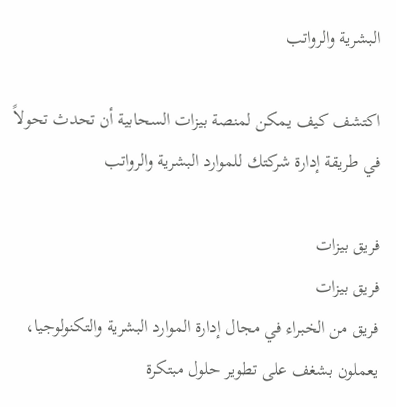البشرية والرواتب

اكتشف كيف يمكن لمنصة بيزات السحابية أن تحدث تحولاً في طريقة إدارة شركتك للموارد البشرية والرواتب

فريق بيزات
فريق بيزات
فريق من الخبراء في مجال إدارة الموارد البشرية والتكنولوجيا، يعملون بشغف على تطوير حلول مبتكرة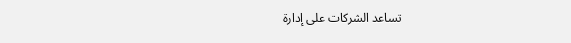تساعد الشركات على إدارة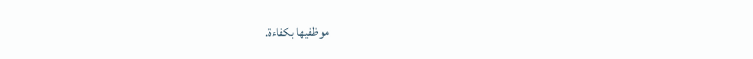موظفيها بكفاءة.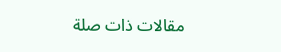مقالات ذات صلة